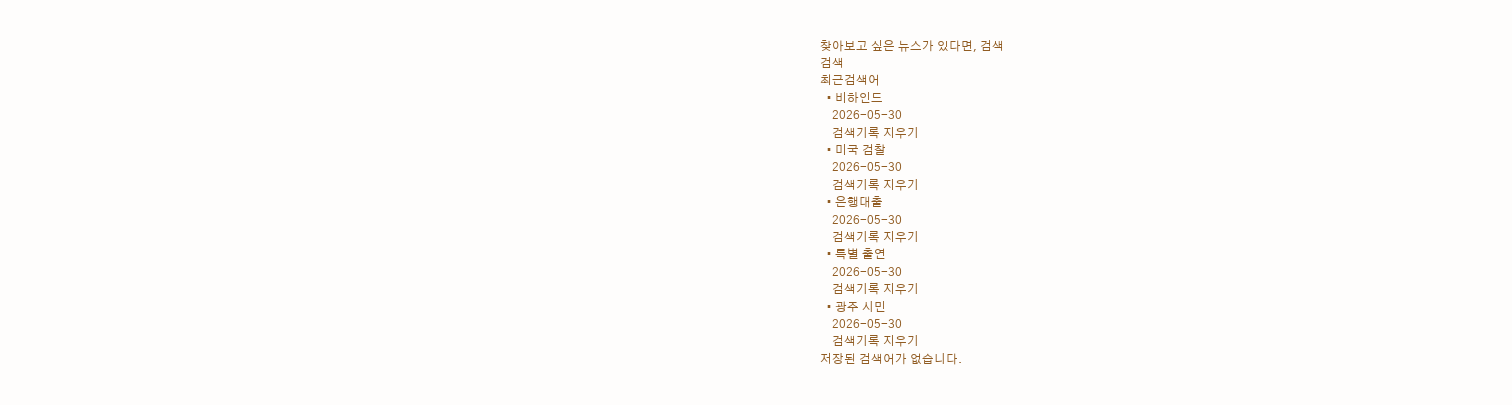찾아보고 싶은 뉴스가 있다면, 검색
검색
최근검색어
  • 비하인드
    2026-05-30
    검색기록 지우기
  • 미국 검찰
    2026-05-30
    검색기록 지우기
  • 은행대출
    2026-05-30
    검색기록 지우기
  • 특별 출연
    2026-05-30
    검색기록 지우기
  • 광주 시민
    2026-05-30
    검색기록 지우기
저장된 검색어가 없습니다.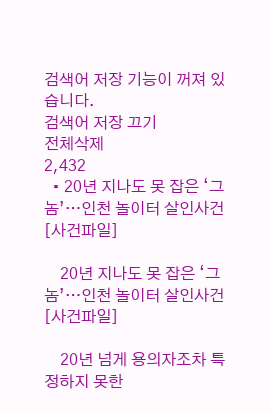검색어 저장 기능이 꺼져 있습니다.
검색어 저장 끄기
전체삭제
2,432
  • 20년 지나도 못 잡은 ‘그놈’…인천 놀이터 살인사건[사건파일]

    20년 지나도 못 잡은 ‘그놈’…인천 놀이터 살인사건[사건파일]

    20년 넘게 용의자조차 특정하지 못한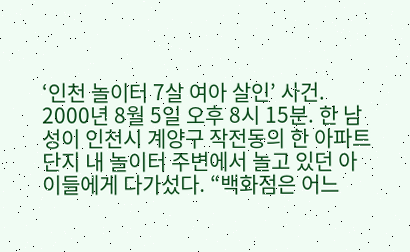‘인천 놀이터 7살 여아 살인’ 사건. 2000년 8월 5일 오후 8시 15분. 한 남성이 인천시 계양구 작전동의 한 아파트 단지 내 놀이터 주변에서 놀고 있던 아이들에게 다가섰다. “백화점은 어느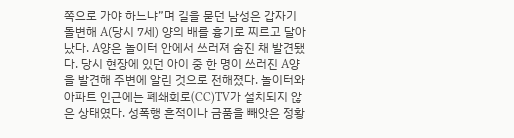쪽으로 가야 하느냐”며 길을 묻던 남성은 갑자기 돌변해 A(당시 7세) 양의 배를 흉기로 찌르고 달아났다. A양은 놀이터 안에서 쓰러져 숨진 채 발견됐다. 당시 현장에 있던 아이 중 한 명이 쓰러진 A양을 발견해 주변에 알린 것으로 전해졌다. 놀이터와 아파트 인근에는 폐쇄회로(CC)TV가 설치되지 않은 상태였다. 성폭행 흔적이나 금품을 빼앗은 정황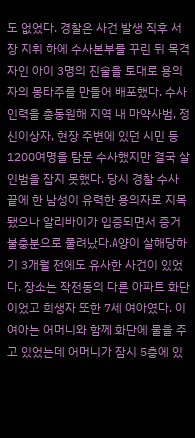도 없었다. 경찰은 사건 발생 직후 서장 지휘 하에 수사본부를 꾸린 뒤 목격자인 아이 3명의 진술을 토대로 용의자의 몽타주를 만들어 배포했다. 수사 인력을 총동원해 지역 내 마약사범, 정신이상자, 현장 주변에 있던 시민 등 1200여명을 탐문 수사했지만 결국 살인범을 잡지 못했다. 당시 경찰 수사 끝에 한 남성이 유력한 용의자로 지목됐으나 알리바이가 입증되면서 증거 불충분으로 풀려났다.A양이 살해당하기 3개월 전에도 유사한 사건이 있었다. 장소는 작전동의 다른 아파트 화단이었고 희생자 또한 7세 여아였다. 이 여아는 어머니와 함께 화단에 물을 주고 있었는데 어머니가 잠시 5층에 있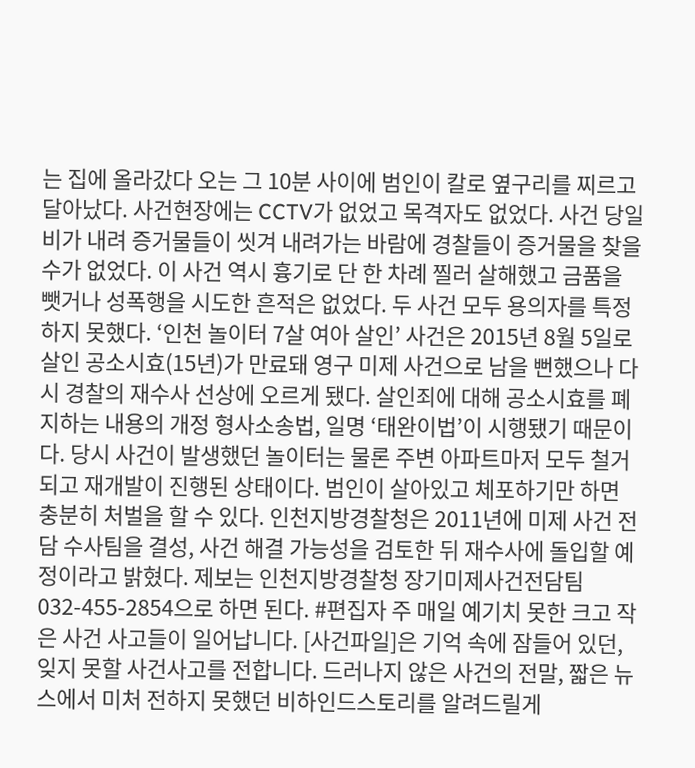는 집에 올라갔다 오는 그 10분 사이에 범인이 칼로 옆구리를 찌르고 달아났다. 사건현장에는 CCTV가 없었고 목격자도 없었다. 사건 당일 비가 내려 증거물들이 씻겨 내려가는 바람에 경찰들이 증거물을 찾을 수가 없었다. 이 사건 역시 흉기로 단 한 차례 찔러 살해했고 금품을 뺏거나 성폭행을 시도한 흔적은 없었다. 두 사건 모두 용의자를 특정하지 못했다. ‘인천 놀이터 7살 여아 살인’ 사건은 2015년 8월 5일로 살인 공소시효(15년)가 만료돼 영구 미제 사건으로 남을 뻔했으나 다시 경찰의 재수사 선상에 오르게 됐다. 살인죄에 대해 공소시효를 폐지하는 내용의 개정 형사소송법, 일명 ‘태완이법’이 시행됐기 때문이다. 당시 사건이 발생했던 놀이터는 물론 주변 아파트마저 모두 철거되고 재개발이 진행된 상태이다. 범인이 살아있고 체포하기만 하면 충분히 처벌을 할 수 있다. 인천지방경찰청은 2011년에 미제 사건 전담 수사팀을 결성, 사건 해결 가능성을 검토한 뒤 재수사에 돌입할 예정이라고 밝혔다. 제보는 인천지방경찰청 장기미제사건전담팀 032-455-2854으로 하면 된다. #편집자 주 매일 예기치 못한 크고 작은 사건 사고들이 일어납니다. [사건파일]은 기억 속에 잠들어 있던, 잊지 못할 사건사고를 전합니다. 드러나지 않은 사건의 전말, 짧은 뉴스에서 미처 전하지 못했던 비하인드스토리를 알려드릴게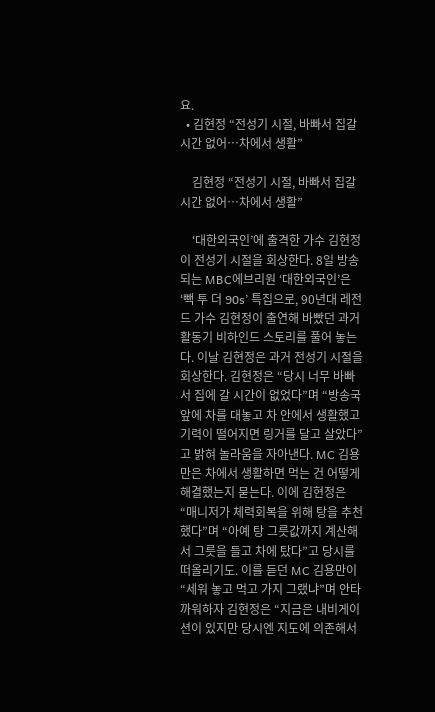요.
  • 김현정 “전성기 시절, 바빠서 집갈 시간 없어…차에서 생활”

    김현정 “전성기 시절, 바빠서 집갈 시간 없어…차에서 생활”

    ‘대한외국인’에 출격한 가수 김현정이 전성기 시절을 회상한다. 8일 방송되는 MBC에브리원 ‘대한외국인’은 ‘빽 투 더 90s’ 특집으로, 90년대 레전드 가수 김현정이 출연해 바빴던 과거 활동기 비하인드 스토리를 풀어 놓는다. 이날 김현정은 과거 전성기 시절을 회상한다. 김현정은 “당시 너무 바빠서 집에 갈 시간이 없었다”며 “방송국 앞에 차를 대놓고 차 안에서 생활했고 기력이 떨어지면 링거를 달고 살았다”고 밝혀 놀라움을 자아낸다. MC 김용만은 차에서 생활하면 먹는 건 어떻게 해결했는지 묻는다. 이에 김현정은 “매니저가 체력회복을 위해 탕을 추천했다”며 “아예 탕 그릇값까지 계산해서 그릇을 들고 차에 탔다”고 당시를 떠올리기도. 이를 듣던 MC 김용만이 “세워 놓고 먹고 가지 그랬냐”며 안타까워하자 김현정은 “지금은 내비게이션이 있지만 당시엔 지도에 의존해서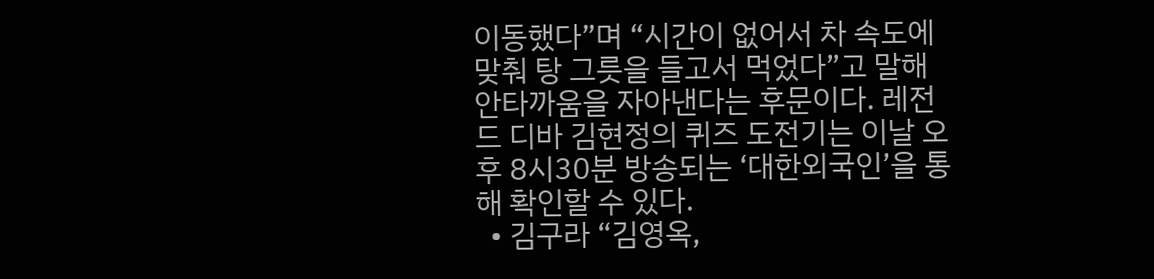이동했다”며 “시간이 없어서 차 속도에 맞춰 탕 그릇을 들고서 먹었다”고 말해 안타까움을 자아낸다는 후문이다. 레전드 디바 김현정의 퀴즈 도전기는 이날 오후 8시30분 방송되는 ‘대한외국인’을 통해 확인할 수 있다.
  • 김구라 “김영옥,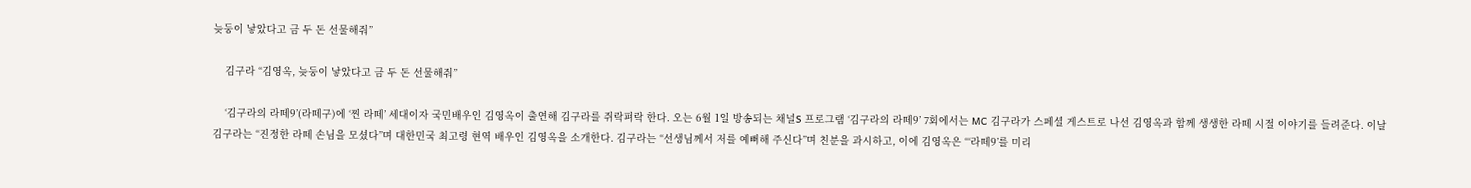늦둥이 낳았다고 금 두 돈 선물해줘”

    김구라 “김영옥, 늦둥이 낳았다고 금 두 돈 선물해줘”

    ‘김구라의 라떼9’(라떼구)에 ‘찐 라떼’ 세대이자 국민배우인 김영옥이 출연해 김구라를 쥐락펴락 한다. 오는 6월 1일 방송되는 채널S 프로그램 ‘김구라의 라떼9’ 7회에서는 MC 김구라가 스페셜 게스트로 나선 김영옥과 함께 생생한 라떼 시절 이야기를 들려준다. 이날 김구라는 “진정한 라떼 손님을 모셨다”며 대한민국 최고령 현역 배우인 김영옥을 소개한다. 김구라는 “선생님께서 저를 예뻐해 주신다”며 친분을 과시하고, 이에 김영옥은 “‘라떼9’를 미리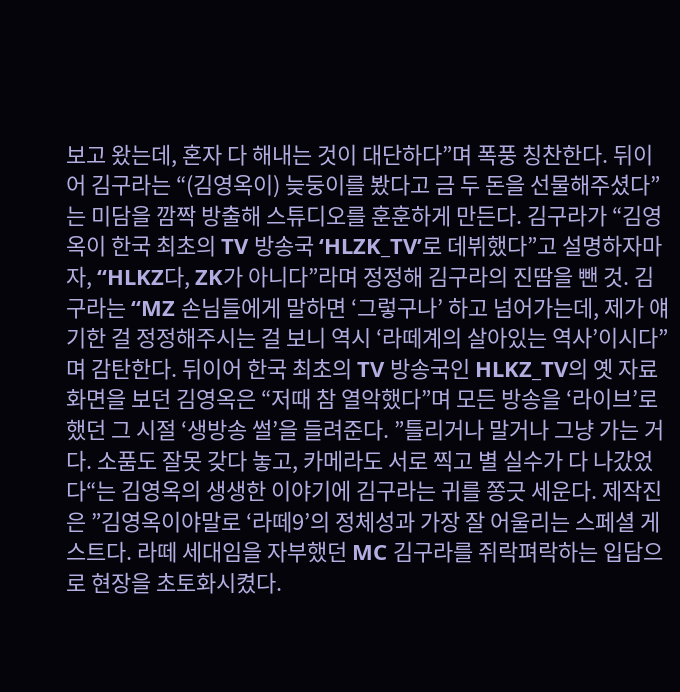보고 왔는데, 혼자 다 해내는 것이 대단하다”며 폭풍 칭찬한다. 뒤이어 김구라는 “(김영옥이) 늦둥이를 봤다고 금 두 돈을 선물해주셨다”는 미담을 깜짝 방출해 스튜디오를 훈훈하게 만든다. 김구라가 “김영옥이 한국 최초의 TV 방송국 ‘HLZK_TV’로 데뷔했다”고 설명하자마자, “HLKZ다, ZK가 아니다”라며 정정해 김구라의 진땀을 뺀 것. 김구라는 “MZ 손님들에게 말하면 ‘그렇구나’ 하고 넘어가는데, 제가 얘기한 걸 정정해주시는 걸 보니 역시 ‘라떼계의 살아있는 역사’이시다”며 감탄한다. 뒤이어 한국 최초의 TV 방송국인 HLKZ_TV의 옛 자료화면을 보던 김영옥은 “저때 참 열악했다”며 모든 방송을 ‘라이브’로 했던 그 시절 ‘생방송 썰’을 들려준다. ”틀리거나 말거나 그냥 가는 거다. 소품도 잘못 갖다 놓고, 카메라도 서로 찍고 별 실수가 다 나갔었다“는 김영옥의 생생한 이야기에 김구라는 귀를 쫑긋 세운다. 제작진은 ”김영옥이야말로 ‘라떼9’의 정체성과 가장 잘 어울리는 스페셜 게스트다. 라떼 세대임을 자부했던 MC 김구라를 쥐락펴락하는 입담으로 현장을 초토화시켰다.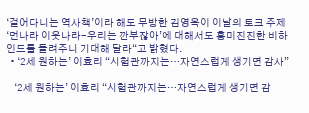‘걸어다니는 역사책’이라 해도 무방한 김영옥이 이날의 토크 주제 ‘먼나라 이웃나라-우리는 깐부잖아’에 대해서도 흥미진진한 비하인드를 들려주니 기대해 달라“고 밝혔다.
  • ‘2세 원하는’ 이효리 “시험관까지는…자연스럽게 생기면 감사”

    ‘2세 원하는’ 이효리 “시험관까지는…자연스럽게 생기면 감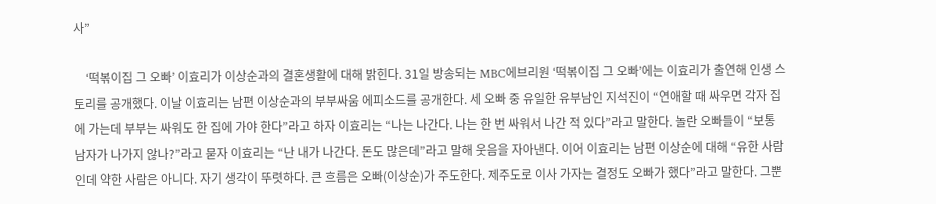사”

    ‘떡볶이집 그 오빠’ 이효리가 이상순과의 결혼생활에 대해 밝힌다. 31일 방송되는 MBC에브리원 ‘떡볶이집 그 오빠’에는 이효리가 출연해 인생 스토리를 공개했다. 이날 이효리는 남편 이상순과의 부부싸움 에피소드를 공개한다. 세 오빠 중 유일한 유부남인 지석진이 “연애할 때 싸우면 각자 집에 가는데 부부는 싸워도 한 집에 가야 한다”라고 하자 이효리는 “나는 나간다. 나는 한 번 싸워서 나간 적 있다”라고 말한다. 놀란 오빠들이 “보통 남자가 나가지 않나?”라고 묻자 이효리는 “난 내가 나간다. 돈도 많은데”라고 말해 웃음을 자아낸다. 이어 이효리는 남편 이상순에 대해 “유한 사람인데 약한 사람은 아니다. 자기 생각이 뚜렷하다. 큰 흐름은 오빠(이상순)가 주도한다. 제주도로 이사 가자는 결정도 오빠가 했다”라고 말한다. 그뿐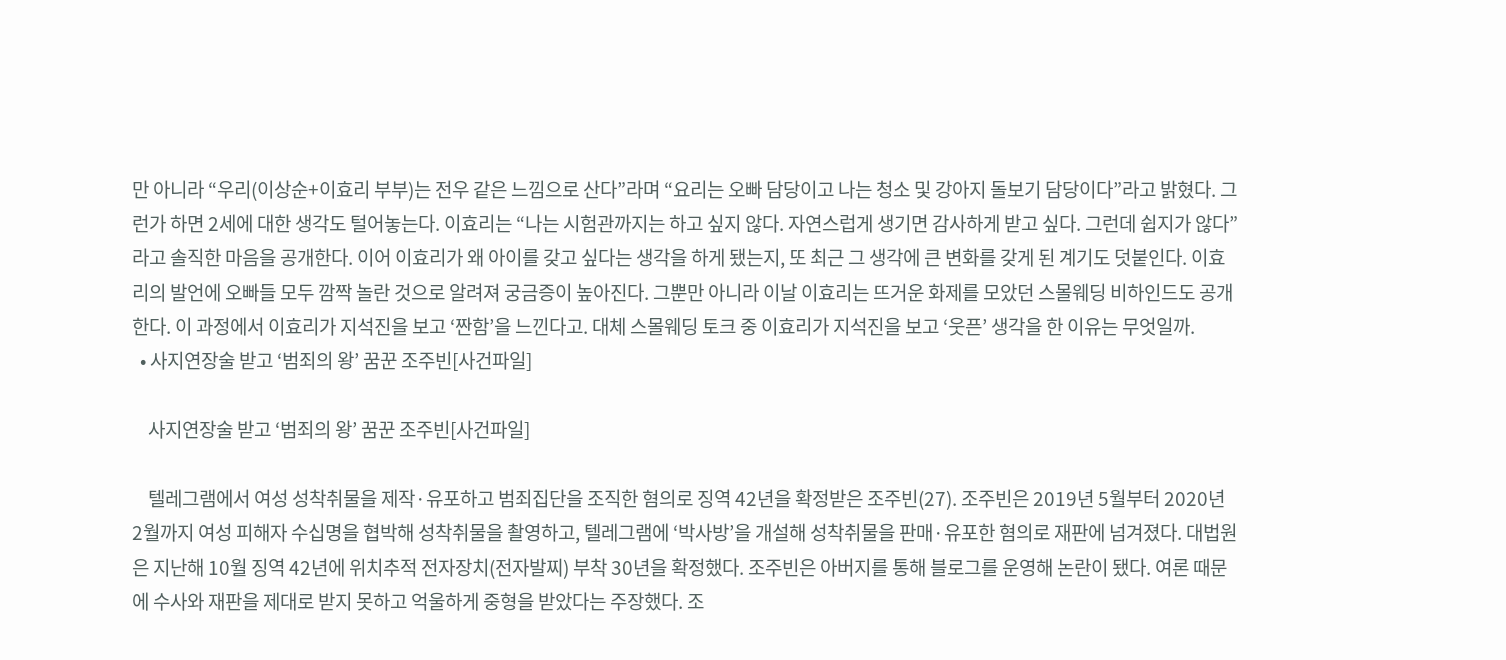만 아니라 “우리(이상순+이효리 부부)는 전우 같은 느낌으로 산다”라며 “요리는 오빠 담당이고 나는 청소 및 강아지 돌보기 담당이다”라고 밝혔다. 그런가 하면 2세에 대한 생각도 털어놓는다. 이효리는 “나는 시험관까지는 하고 싶지 않다. 자연스럽게 생기면 감사하게 받고 싶다. 그런데 쉽지가 않다”라고 솔직한 마음을 공개한다. 이어 이효리가 왜 아이를 갖고 싶다는 생각을 하게 됐는지, 또 최근 그 생각에 큰 변화를 갖게 된 계기도 덧붙인다. 이효리의 발언에 오빠들 모두 깜짝 놀란 것으로 알려져 궁금증이 높아진다. 그뿐만 아니라 이날 이효리는 뜨거운 화제를 모았던 스몰웨딩 비하인드도 공개한다. 이 과정에서 이효리가 지석진을 보고 ‘짠함’을 느낀다고. 대체 스몰웨딩 토크 중 이효리가 지석진을 보고 ‘웃픈’ 생각을 한 이유는 무엇일까.
  • 사지연장술 받고 ‘범죄의 왕’ 꿈꾼 조주빈[사건파일]

    사지연장술 받고 ‘범죄의 왕’ 꿈꾼 조주빈[사건파일]

    텔레그램에서 여성 성착취물을 제작·유포하고 범죄집단을 조직한 혐의로 징역 42년을 확정받은 조주빈(27). 조주빈은 2019년 5월부터 2020년 2월까지 여성 피해자 수십명을 협박해 성착취물을 촬영하고, 텔레그램에 ‘박사방’을 개설해 성착취물을 판매·유포한 혐의로 재판에 넘겨졌다. 대법원은 지난해 10월 징역 42년에 위치추적 전자장치(전자발찌) 부착 30년을 확정했다. 조주빈은 아버지를 통해 블로그를 운영해 논란이 됐다. 여론 때문에 수사와 재판을 제대로 받지 못하고 억울하게 중형을 받았다는 주장했다. 조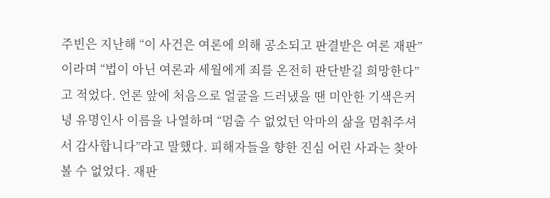주빈은 지난해 “이 사건은 여론에 의해 공소되고 판결받은 여론 재판”이라며 “법이 아닌 여론과 세월에게 죄를 온전히 판단받길 희망한다”고 적었다. 언론 앞에 처음으로 얼굴을 드러냈을 땐 미안한 기색은커녕 유명인사 이름을 나열하며 “멈출 수 없었던 악마의 삶을 멈춰주셔서 감사합니다”라고 말했다. 피해자들을 향한 진심 어린 사과는 찾아볼 수 없었다. 재판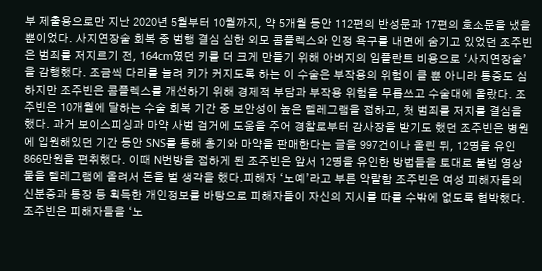부 제출용으로만 지난 2020년 5월부터 10월까지, 약 5개월 동안 112편의 반성문과 17편의 호소문을 냈을 뿐이었다. 사지연장술 회복 중 범행 결심 심한 외모 콤플렉스와 인정 욕구를 내면에 숨기고 있었던 조주빈은 범죄를 저지르기 전, 164cm였던 키를 더 크게 만들기 위해 아버지의 임플란트 비용으로 ‘사지연장술’을 감행했다. 조금씩 다리를 늘려 키가 커지도록 하는 이 수술은 부작용의 위험이 클 뿐 아니라 통증도 심하지만 조주빈은 콤플렉스를 개선하기 위해 경제적 부담과 부작용 위험을 무릅쓰고 수술대에 올랐다. 조주빈은 10개월에 달하는 수술 회복 기간 중 보안성이 높은 텔레그램을 접하고, 첫 범죄를 저지를 결심을 했다. 과거 보이스피싱과 마약 사범 검거에 도움을 주어 경찰로부터 감사장을 받기도 했던 조주빈은 병원에 입원해있던 기간 동안 SNS를 통해 총기와 마약을 판매한다는 글을 997건이나 올린 뒤, 12명을 유인 866만원을 편취했다. 이때 N번방을 접하게 된 조주빈은 앞서 12명을 유인한 방법들을 토대로 불법 영상물을 텔레그램에 올려서 돈을 벌 생각을 했다.피해자 ‘노예’라고 부른 악랄함 조주빈은 여성 피해자들의 신분증과 통장 등 획득한 개인정보를 바탕으로 피해자들이 자신의 지시를 따를 수밖에 없도록 협박했다. 조주빈은 피해자들을 ‘노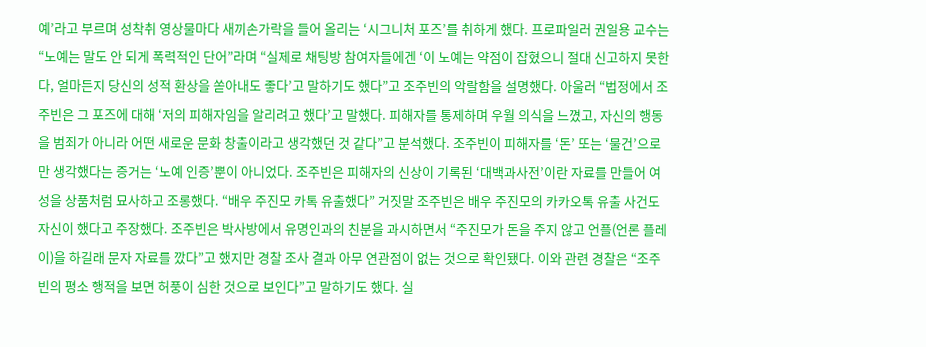예’라고 부르며 성착취 영상물마다 새끼손가락을 들어 올리는 ‘시그니처 포즈’를 취하게 했다. 프로파일러 권일용 교수는 “노예는 말도 안 되게 폭력적인 단어”라며 “실제로 채팅방 참여자들에겐 ‘이 노예는 약점이 잡혔으니 절대 신고하지 못한다, 얼마든지 당신의 성적 환상을 쏟아내도 좋다’고 말하기도 했다”고 조주빈의 악랄함을 설명했다. 아울러 “법정에서 조주빈은 그 포즈에 대해 ‘저의 피해자임을 알리려고 했다’고 말했다. 피해자를 통제하며 우월 의식을 느꼈고, 자신의 행동을 범죄가 아니라 어떤 새로운 문화 창출이라고 생각했던 것 같다”고 분석했다. 조주빈이 피해자를 ‘돈’ 또는 ‘물건’으로만 생각했다는 증거는 ‘노예 인증’뿐이 아니었다. 조주빈은 피해자의 신상이 기록된 ‘대백과사전’이란 자료를 만들어 여성을 상품처럼 묘사하고 조롱했다. “배우 주진모 카톡 유출했다” 거짓말 조주빈은 배우 주진모의 카카오톡 유출 사건도 자신이 했다고 주장했다. 조주빈은 박사방에서 유명인과의 친분을 과시하면서 “주진모가 돈을 주지 않고 언플(언론 플레이)을 하길래 문자 자료를 깠다”고 했지만 경찰 조사 결과 아무 연관점이 없는 것으로 확인됐다. 이와 관련 경찰은 “조주빈의 평소 행적을 보면 허풍이 심한 것으로 보인다”고 말하기도 했다. 실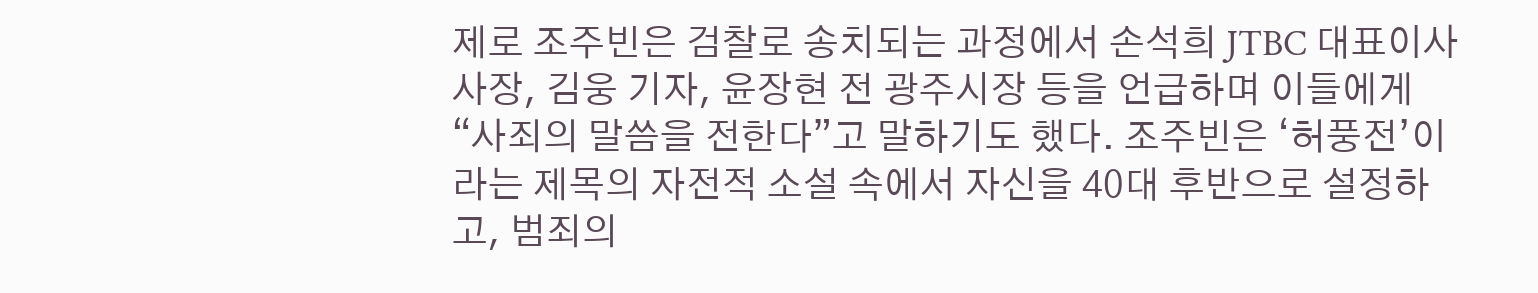제로 조주빈은 검찰로 송치되는 과정에서 손석희 JTBC 대표이사 사장, 김웅 기자, 윤장현 전 광주시장 등을 언급하며 이들에게 “사죄의 말씀을 전한다”고 말하기도 했다. 조주빈은 ‘허풍전’이라는 제목의 자전적 소설 속에서 자신을 40대 후반으로 설정하고, 범죄의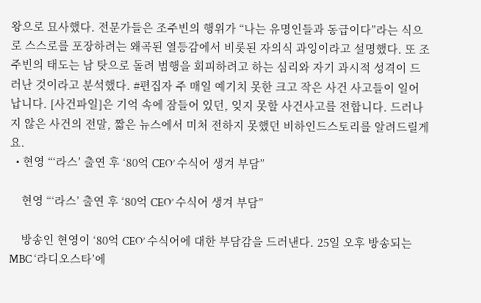왕으로 묘사했다. 전문가들은 조주빈의 행위가 “나는 유명인들과 동급이다”라는 식으로 스스로를 포장하려는 왜곡된 열등감에서 비롯된 자의식 과잉이라고 설명했다. 또 조주빈의 태도는 남 탓으로 돌려 범행을 회피하려고 하는 심리와 자기 과시적 성격이 드러난 것이라고 분석했다. #편집자 주 매일 예기치 못한 크고 작은 사건 사고들이 일어납니다. [사건파일]은 기억 속에 잠들어 있던, 잊지 못할 사건사고를 전합니다. 드러나지 않은 사건의 전말, 짧은 뉴스에서 미처 전하지 못했던 비하인드스토리를 알려드릴게요.
  • 현영 “‘라스’ 출연 후 ‘80억 CEO’ 수식어 생겨 부담”

    현영 “‘라스’ 출연 후 ‘80억 CEO’ 수식어 생겨 부담”

    방송인 현영이 ‘80억 CEO’ 수식어에 대한 부담감을 드러낸다. 25일 오후 방송되는 MBC ‘라디오스타’에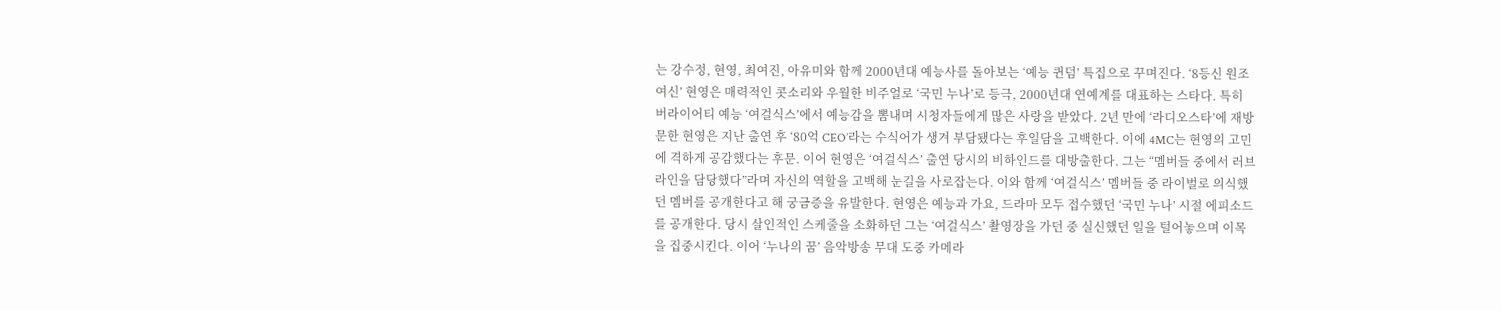는 강수정, 현영, 최여진, 아유미와 함께 2000년대 예능사를 돌아보는 ‘예능 퀸덤’ 특집으로 꾸며진다. ‘8등신 원조 여신’ 현영은 매력적인 콧소리와 우월한 비주얼로 ‘국민 누나’로 등극, 2000년대 연예계를 대표하는 스타다. 특히 버라이어티 예능 ‘여걸식스’에서 예능감을 뽐내며 시청자들에게 많은 사랑을 받았다. 2년 만에 ‘라디오스타’에 재방문한 현영은 지난 출연 후 ‘80억 CEO’라는 수식어가 생겨 부담됐다는 후일담을 고백한다. 이에 4MC는 현영의 고민에 격하게 공감했다는 후문. 이어 현영은 ‘여걸식스’ 출연 당시의 비하인드를 대방출한다. 그는 “멤버들 중에서 러브라인을 담당했다”라며 자신의 역할을 고백해 눈길을 사로잡는다. 이와 함께 ‘여걸식스’ 멤버들 중 라이벌로 의식했던 멤버를 공개한다고 해 궁금증을 유발한다. 현영은 예능과 가요, 드라마 모두 접수했던 ‘국민 누나’ 시절 에피소드를 공개한다. 당시 살인적인 스케줄을 소화하던 그는 ‘여걸식스’ 촬영장을 가던 중 실신했던 일을 털어놓으며 이목을 집중시킨다. 이어 ‘누나의 꿈’ 음악방송 무대 도중 카메라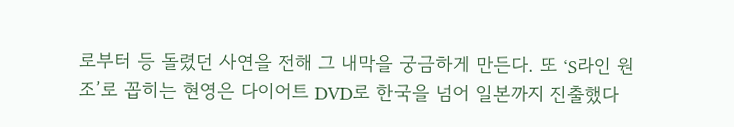로부터 등 돌렸던 사연을 전해 그 내막을 궁금하게 만든다. 또 ‘S라인 원조’로 꼽히는 현영은 다이어트 DVD로 한국을 넘어 일본까지 진출했다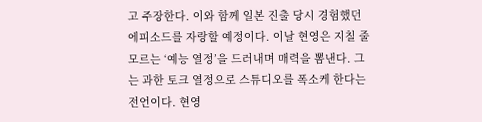고 주장한다. 이와 함께 일본 진출 당시 경험했던 에피소드를 자랑할 예정이다. 이날 현영은 지칠 줄 모르는 ‘예능 열정’을 드러내며 매력을 뽐낸다. 그는 과한 토크 열정으로 스튜디오를 폭소케 한다는 전언이다. 현영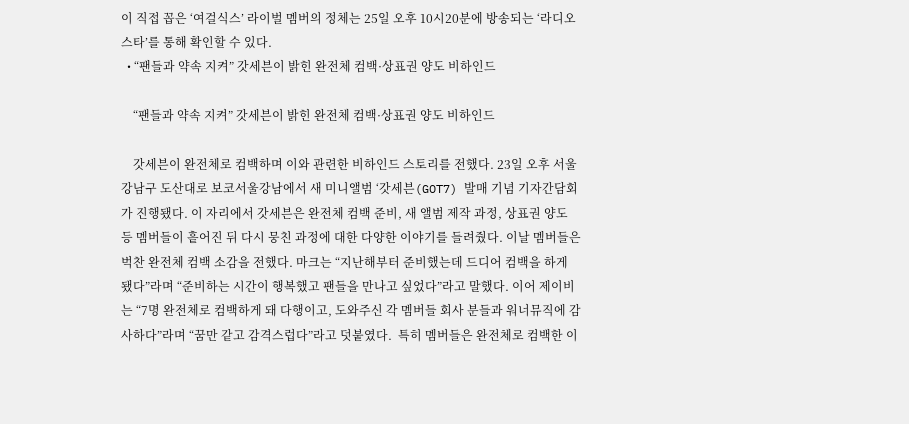이 직접 꼽은 ‘여걸식스’ 라이벌 멤버의 정체는 25일 오후 10시20분에 방송되는 ‘라디오스타’를 통해 확인할 수 있다.
  • “팬들과 약속 지켜” 갓세븐이 밝힌 완전체 컴백·상표권 양도 비하인드

    “팬들과 약속 지켜” 갓세븐이 밝힌 완전체 컴백·상표권 양도 비하인드

    갓세븐이 완전체로 컴백하며 이와 관련한 비하인드 스토리를 전했다. 23일 오후 서울 강남구 도산대로 보코서울강남에서 새 미니앨범 ‘갓세븐(GOT7) 발매 기념 기자간담회가 진행됐다. 이 자리에서 갓세븐은 완전체 컴백 준비, 새 앨범 제작 과정, 상표권 양도 등 멤버들이 흩어진 뒤 다시 뭉친 과정에 대한 다양한 이야기를 들려줬다. 이날 멤버들은 벅찬 완전체 컴백 소감을 전했다. 마크는 “지난해부터 준비했는데 드디어 컴백을 하게 됐다”라며 “준비하는 시간이 행복했고 팬들을 만나고 싶었다”라고 말했다. 이어 제이비는 “7명 완전체로 컴백하게 돼 다행이고, 도와주신 각 멤버들 회사 분들과 워너뮤직에 감사하다”라며 “꿈만 같고 감격스럽다”라고 덧붙였다.  특히 멤버들은 완전체로 컴백한 이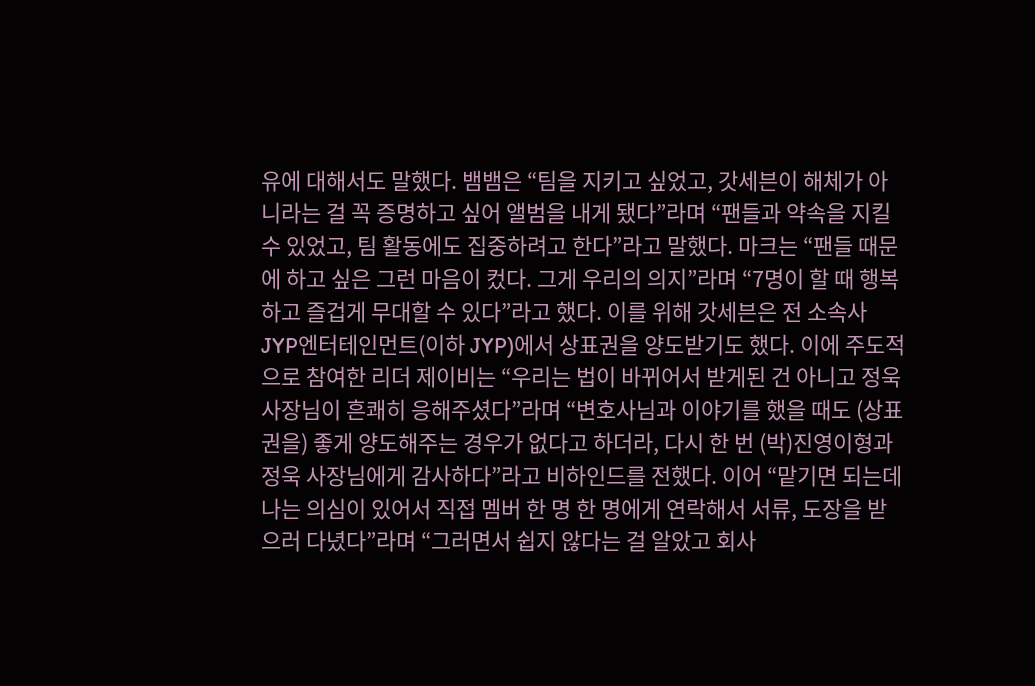유에 대해서도 말했다. 뱀뱀은 “팀을 지키고 싶었고, 갓세븐이 해체가 아니라는 걸 꼭 증명하고 싶어 앨범을 내게 됐다”라며 “팬들과 약속을 지킬 수 있었고, 팀 활동에도 집중하려고 한다”라고 말했다. 마크는 “팬들 때문에 하고 싶은 그런 마음이 컸다. 그게 우리의 의지”라며 “7명이 할 때 행복하고 즐겁게 무대할 수 있다”라고 했다. 이를 위해 갓세븐은 전 소속사 JYP엔터테인먼트(이하 JYP)에서 상표권을 양도받기도 했다. 이에 주도적으로 참여한 리더 제이비는 “우리는 법이 바뀌어서 받게된 건 아니고 정욱 사장님이 흔쾌히 응해주셨다”라며 “변호사님과 이야기를 했을 때도 (상표권을) 좋게 양도해주는 경우가 없다고 하더라, 다시 한 번 (박)진영이형과 정욱 사장님에게 감사하다”라고 비하인드를 전했다. 이어 “맡기면 되는데 나는 의심이 있어서 직접 멤버 한 명 한 명에게 연락해서 서류, 도장을 받으러 다녔다”라며 “그러면서 쉽지 않다는 걸 알았고 회사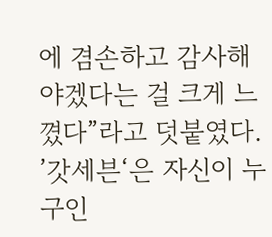에 겸손하고 감사해야겠다는 걸 크게 느꼈다”라고 덧붙였다. ’갓세븐‘은 자신이 누구인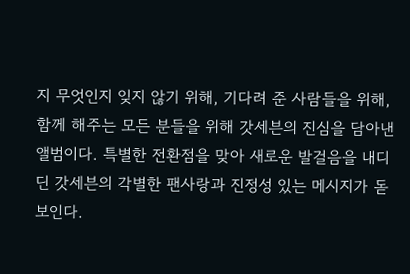지 무엇인지 잊지 않기 위해, 기다려 준 사람들을 위해, 함께 해주는 모든 분들을 위해 갓세븐의 진심을 담아낸 앨범이다. 특별한 전환점을 맞아 새로운 발걸음을 내디딘 갓세븐의 각별한 팬사랑과 진정성 있는 메시지가 돋보인다.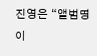진영은 “앨범명이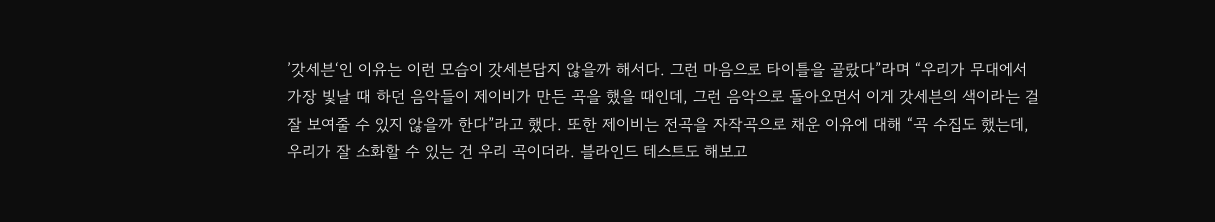’갓세븐‘인 이유는 이런 모습이 갓세븐답지 않을까 해서다. 그런 마음으로 타이틀을 골랐다”라며 “우리가 무대에서 가장 빛날 때 하던 음악들이 제이비가 만든 곡을 했을 때인데, 그런 음악으로 돌아오면서 이게 갓세븐의 색이라는 걸 잘 보여줄 수 있지 않을까 한다”라고 했다. 또한 제이비는 전곡을 자작곡으로 채운 이유에 대해 “곡 수집도 했는데, 우리가 잘 소화할 수 있는 건 우리 곡이더라. 블라인드 테스트도 해보고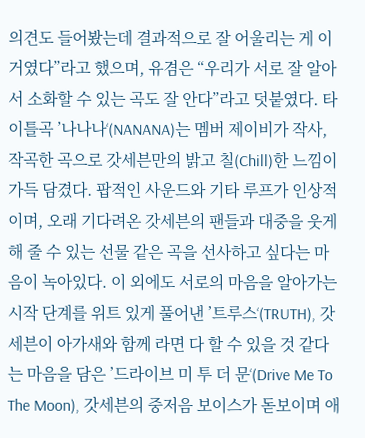의견도 들어봤는데 결과적으로 잘 어울리는 게 이거였다”라고 했으며, 유겸은 “우리가 서로 잘 알아서 소화할 수 있는 곡도 잘 안다”라고 덧붙였다. 타이틀곡 ’나나나‘(NANANA)는 멤버 제이비가 작사, 작곡한 곡으로 갓세븐만의 밝고 칠(Chill)한 느낌이 가득 담겼다. 팝적인 사운드와 기타 루프가 인상적이며, 오래 기다려온 갓세븐의 팬들과 대중을 웃게 해 줄 수 있는 선물 같은 곡을 선사하고 싶다는 마음이 녹아있다. 이 외에도 서로의 마음을 알아가는 시작 단계를 위트 있게 풀어낸 ’트루스‘(TRUTH), 갓세븐이 아가새와 함께 라면 다 할 수 있을 것 같다는 마음을 담은 ’드라이브 미 투 더 문‘(Drive Me To The Moon), 갓세븐의 중저음 보이스가 돋보이며 애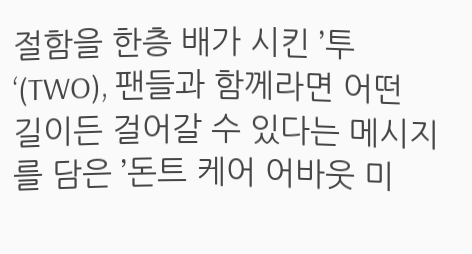절함을 한층 배가 시킨 ’투‘(TWO), 팬들과 함께라면 어떤 길이든 걸어갈 수 있다는 메시지를 담은 ’돈트 케어 어바웃 미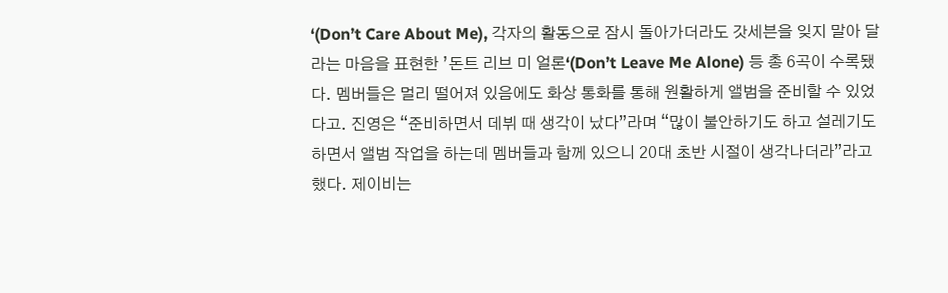‘(Don’t Care About Me), 각자의 활동으로 잠시 돌아가더라도 갓세븐을 잊지 말아 달라는 마음을 표현한 ’돈트 리브 미 얼론‘(Don’t Leave Me Alone) 등 총 6곡이 수록됐다. 멤버들은 멀리 떨어져 있음에도 화상 통화를 통해 원활하게 앨범을 준비할 수 있었다고. 진영은 “준비하면서 데뷔 때 생각이 났다”라며 “많이 불안하기도 하고 설레기도 하면서 앨범 작업을 하는데 멤버들과 함께 있으니 20대 초반 시절이 생각나더라”라고 했다. 제이비는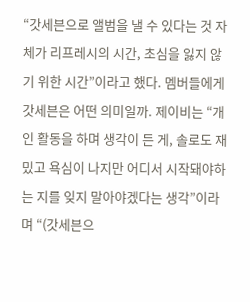“갓세븐으로 앨범을 낼 수 있다는 것 자체가 리프레시의 시간, 초심을 잃지 않기 위한 시간”이라고 했다. 멤버들에게 갓세븐은 어떤 의미일까. 제이비는 “개인 활동을 하며 생각이 든 게, 솔로도 재밌고 욕심이 나지만 어디서 시작돼야하는 지를 잊지 말아야겠다는 생각”이라며 “(갓세븐으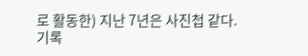로 활동한) 지난 7년은 사진첩 같다. 기록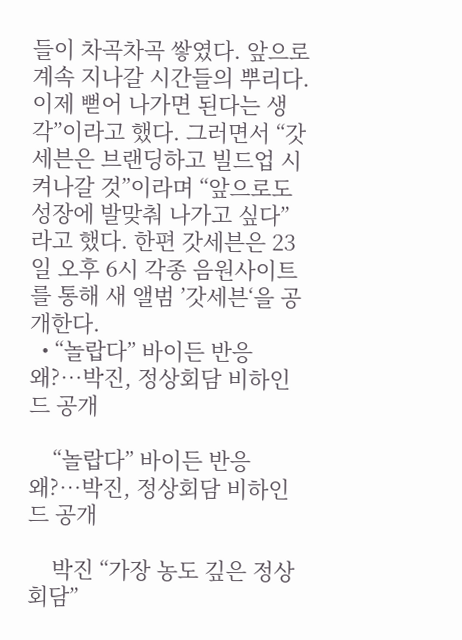들이 차곡차곡 쌓였다. 앞으로 계속 지나갈 시간들의 뿌리다. 이제 뻗어 나가면 된다는 생각”이라고 했다. 그러면서 “갓세븐은 브랜딩하고 빌드업 시켜나갈 것”이라며 “앞으로도 성장에 발맞춰 나가고 싶다”라고 했다. 한편 갓세븐은 23일 오후 6시 각종 음원사이트를 통해 새 앨범 ’갓세븐‘을 공개한다.
  • “놀랍다” 바이든 반응 왜?…박진, 정상회담 비하인드 공개

    “놀랍다” 바이든 반응 왜?…박진, 정상회담 비하인드 공개

    박진 “가장 농도 깊은 정상 회담”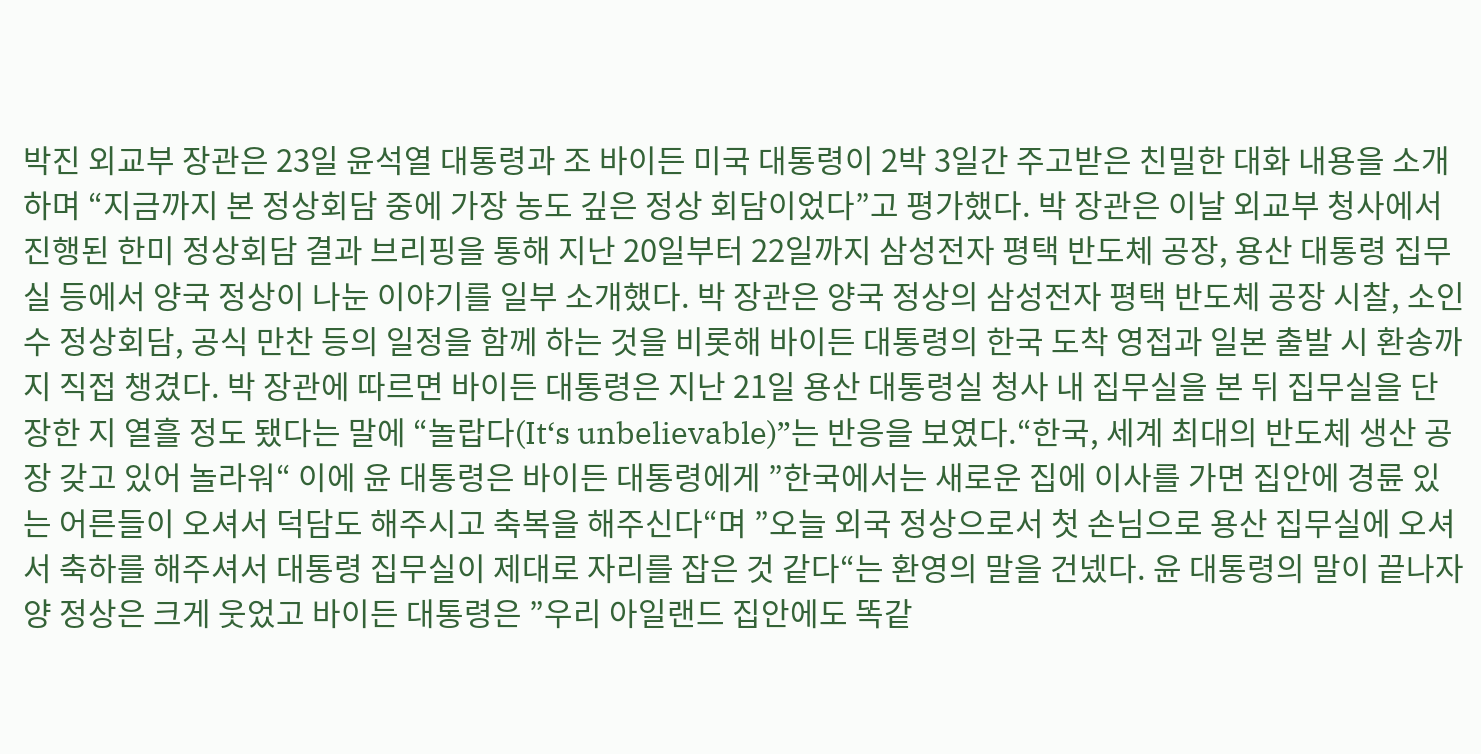박진 외교부 장관은 23일 윤석열 대통령과 조 바이든 미국 대통령이 2박 3일간 주고받은 친밀한 대화 내용을 소개하며 “지금까지 본 정상회담 중에 가장 농도 깊은 정상 회담이었다”고 평가했다. 박 장관은 이날 외교부 청사에서 진행된 한미 정상회담 결과 브리핑을 통해 지난 20일부터 22일까지 삼성전자 평택 반도체 공장, 용산 대통령 집무실 등에서 양국 정상이 나눈 이야기를 일부 소개했다. 박 장관은 양국 정상의 삼성전자 평택 반도체 공장 시찰, 소인수 정상회담, 공식 만찬 등의 일정을 함께 하는 것을 비롯해 바이든 대통령의 한국 도착 영접과 일본 출발 시 환송까지 직접 챙겼다. 박 장관에 따르면 바이든 대통령은 지난 21일 용산 대통령실 청사 내 집무실을 본 뒤 집무실을 단장한 지 열흘 정도 됐다는 말에 “놀랍다(It‘s unbelievable)”는 반응을 보였다.“한국, 세계 최대의 반도체 생산 공장 갖고 있어 놀라워“ 이에 윤 대통령은 바이든 대통령에게 ”한국에서는 새로운 집에 이사를 가면 집안에 경륜 있는 어른들이 오셔서 덕담도 해주시고 축복을 해주신다“며 ”오늘 외국 정상으로서 첫 손님으로 용산 집무실에 오셔서 축하를 해주셔서 대통령 집무실이 제대로 자리를 잡은 것 같다“는 환영의 말을 건넸다. 윤 대통령의 말이 끝나자 양 정상은 크게 웃었고 바이든 대통령은 ”우리 아일랜드 집안에도 똑같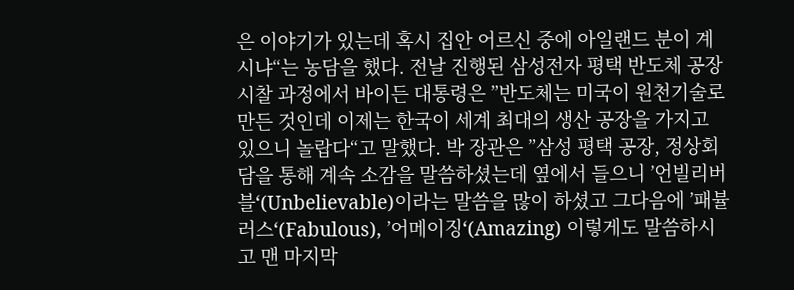은 이야기가 있는데 혹시 집안 어르신 중에 아일랜드 분이 계시냐“는 농담을 했다. 전날 진행된 삼성전자 평택 반도체 공장 시찰 과정에서 바이든 대통령은 ”반도체는 미국이 원천기술로 만든 것인데 이제는 한국이 세계 최대의 생산 공장을 가지고 있으니 놀랍다“고 말했다. 박 장관은 ”삼성 평택 공장, 정상회담을 통해 계속 소감을 말씀하셨는데 옆에서 들으니 ’언빌리버블‘(Unbelievable)이라는 말씀을 많이 하셨고 그다음에 ’패뷸러스‘(Fabulous), ’어메이징‘(Amazing) 이렇게도 말씀하시고 맨 마지막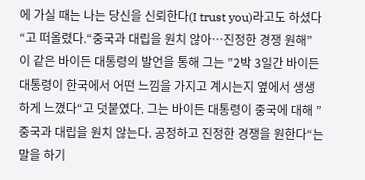에 가실 때는 나는 당신을 신뢰한다(I trust you)라고도 하셨다“고 떠올렸다.“중국과 대립을 원치 않아…진정한 경쟁 원해” 이 같은 바이든 대통령의 발언을 통해 그는 ”2박 3일간 바이든 대통령이 한국에서 어떤 느낌을 가지고 계시는지 옆에서 생생하게 느꼈다“고 덧붙였다. 그는 바이든 대통령이 중국에 대해 ”중국과 대립을 원치 않는다. 공정하고 진정한 경쟁을 원한다“는 말을 하기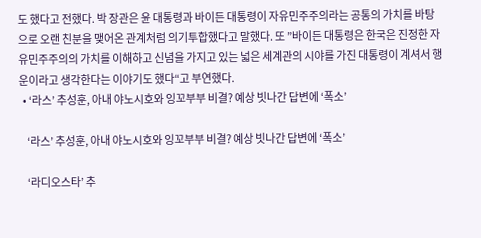도 했다고 전했다. 박 장관은 윤 대통령과 바이든 대통령이 자유민주주의라는 공통의 가치를 바탕으로 오랜 친분을 맺어온 관계처럼 의기투합했다고 말했다. 또 ”바이든 대통령은 한국은 진정한 자유민주주의의 가치를 이해하고 신념을 가지고 있는 넓은 세계관의 시야를 가진 대통령이 계셔서 행운이라고 생각한다는 이야기도 했다“고 부연했다.
  • ‘라스’ 추성훈, 아내 야노시호와 잉꼬부부 비결? 예상 빗나간 답변에 ‘폭소’

    ‘라스’ 추성훈, 아내 야노시호와 잉꼬부부 비결? 예상 빗나간 답변에 ‘폭소’

    ‘라디오스타’ 추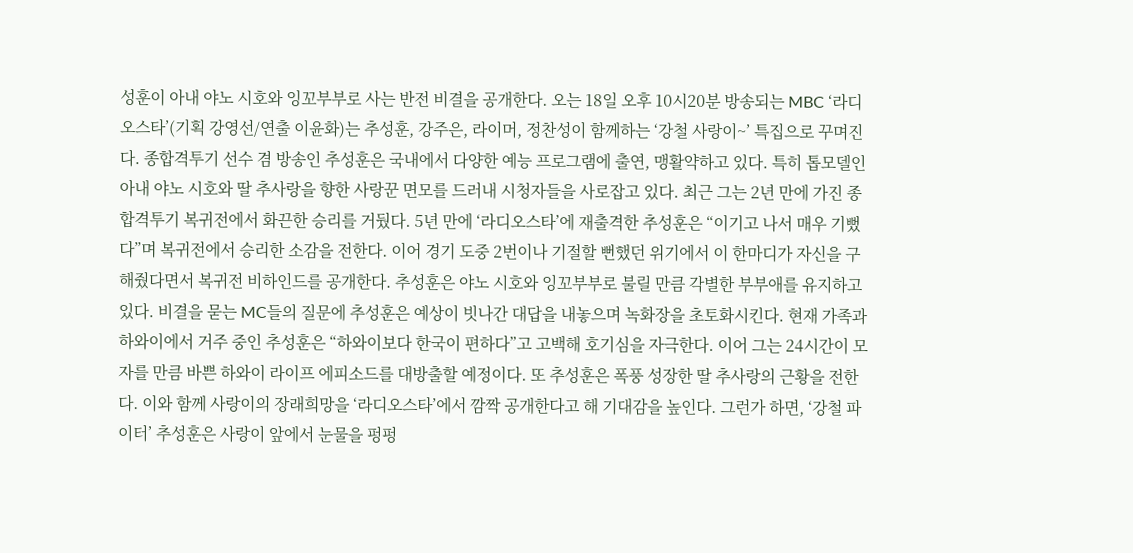성훈이 아내 야노 시호와 잉꼬부부로 사는 반전 비결을 공개한다. 오는 18일 오후 10시20분 방송되는 MBC ‘라디오스타’(기획 강영선/연출 이윤화)는 추성훈, 강주은, 라이머, 정찬성이 함께하는 ‘강철 사랑이~’ 특집으로 꾸며진다. 종합격투기 선수 겸 방송인 추성훈은 국내에서 다양한 예능 프로그램에 출연, 맹활약하고 있다. 특히 톱모델인 아내 야노 시호와 딸 추사랑을 향한 사랑꾼 면모를 드러내 시청자들을 사로잡고 있다. 최근 그는 2년 만에 가진 종합격투기 복귀전에서 화끈한 승리를 거뒀다. 5년 만에 ‘라디오스타’에 재출격한 추성훈은 “이기고 나서 매우 기뻤다”며 복귀전에서 승리한 소감을 전한다. 이어 경기 도중 2번이나 기절할 뻔했던 위기에서 이 한마디가 자신을 구해줬다면서 복귀전 비하인드를 공개한다. 추성훈은 야노 시호와 잉꼬부부로 불릴 만큼 각별한 부부애를 유지하고 있다. 비결을 묻는 MC들의 질문에 추성훈은 예상이 빗나간 대답을 내놓으며 녹화장을 초토화시킨다. 현재 가족과 하와이에서 거주 중인 추성훈은 “하와이보다 한국이 편하다”고 고백해 호기심을 자극한다. 이어 그는 24시간이 모자를 만큼 바쁜 하와이 라이프 에피소드를 대방출할 예정이다. 또 추성훈은 폭풍 성장한 딸 추사랑의 근황을 전한다. 이와 함께 사랑이의 장래희망을 ‘라디오스타’에서 깜짝 공개한다고 해 기대감을 높인다. 그런가 하면, ‘강철 파이터’ 추성훈은 사랑이 앞에서 눈물을 펑펑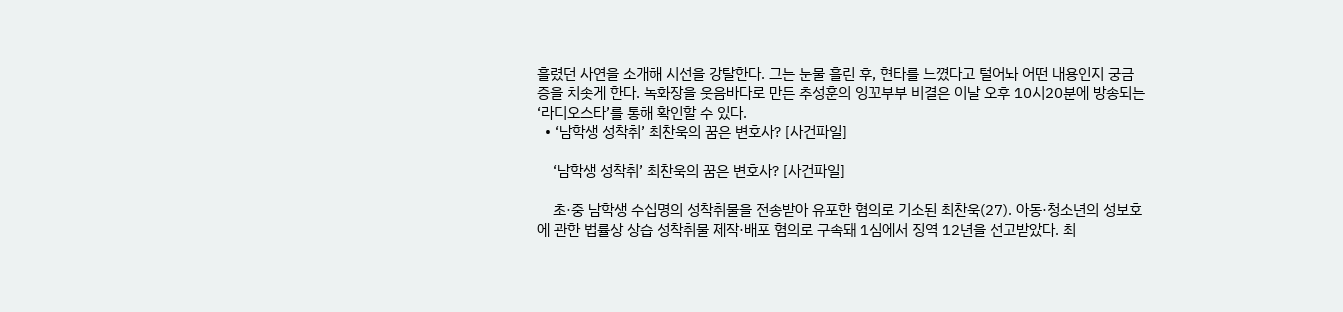흘렸던 사연을 소개해 시선을 강탈한다. 그는 눈물 흘린 후, 현타를 느꼈다고 털어놔 어떤 내용인지 궁금증을 치솟게 한다. 녹화장을 웃음바다로 만든 추성훈의 잉꼬부부 비결은 이날 오후 10시20분에 방송되는 ‘라디오스타’를 통해 확인할 수 있다.
  • ‘남학생 성착취’ 최찬욱의 꿈은 변호사? [사건파일]

    ‘남학생 성착취’ 최찬욱의 꿈은 변호사? [사건파일]

    초·중 남학생 수십명의 성착취물을 전송받아 유포한 혐의로 기소된 최찬욱(27). 아동·청소년의 성보호에 관한 법률상 상습 성착취물 제작·배포 혐의로 구속돼 1심에서 징역 12년을 선고받았다. 최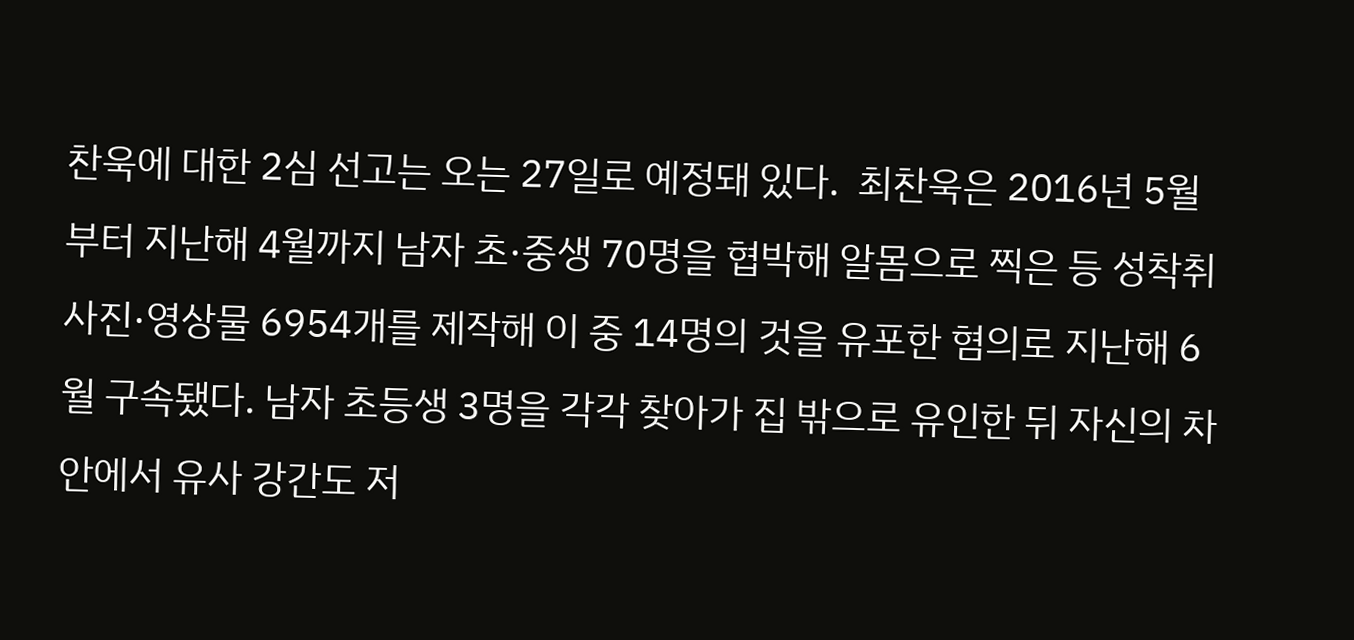찬욱에 대한 2심 선고는 오는 27일로 예정돼 있다.  최찬욱은 2016년 5월부터 지난해 4월까지 남자 초·중생 70명을 협박해 알몸으로 찍은 등 성착취 사진·영상물 6954개를 제작해 이 중 14명의 것을 유포한 혐의로 지난해 6월 구속됐다. 남자 초등생 3명을 각각 찾아가 집 밖으로 유인한 뒤 자신의 차 안에서 유사 강간도 저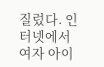질렀다. 인터넷에서 여자 아이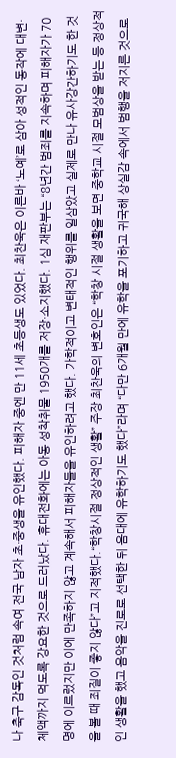나 축구 감독인 것처럼 속여 전국 남자 초·중생을 유인했다. 피해자 중엔 만 11세 초등생도 있었다. 최찬욱은 이른바 ‘노예’로 삼아 성적인 동작에 대변·체액까지 먹도록 강요한 것으로 드러났다. 휴대전화에는 아동 성착취물 1950개를 저장·소지했다. 1심 재판부는 “8년간 범죄를 지속하며 피해자가 70명에 이르렀지만 이에 만족하지 않고 계속해서 피해자들을 유인하려고 했다. 가학적이고 변태적인 행위를 일삼았고 실제로 만나 유사강간하기도 한 것을 볼 때 죄질이 좋지 않다”고 지적했다.“학창시절 정상적인 생활” 주장 최찬욱의 변호인은 “학창 시절 생활을 보면 중학교 시절 모범상을 받는 등 정상적인 생활을 했고 음악을 진로로 선택한 뒤 음대에 유학하기도 했다”라며 “다만 6개월 만에 유학을 포기하고 귀국해 상실감 속에서 범행을 저지른 것으로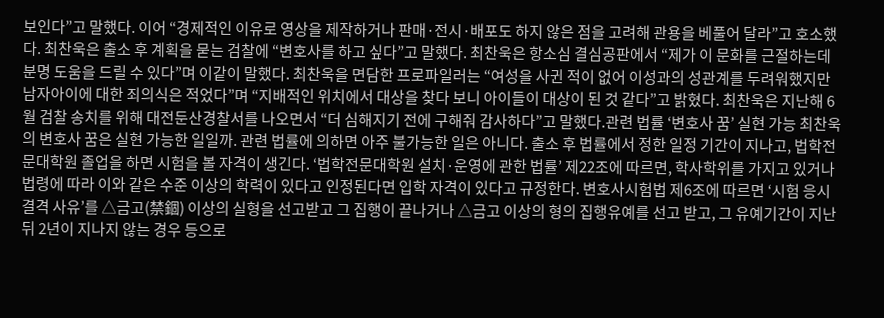보인다”고 말했다. 이어 “경제적인 이유로 영상을 제작하거나 판매·전시·배포도 하지 않은 점을 고려해 관용을 베풀어 달라”고 호소했다. 최찬욱은 출소 후 계획을 묻는 검찰에 “변호사를 하고 싶다”고 말했다. 최찬욱은 항소심 결심공판에서 “제가 이 문화를 근절하는데 분명 도움을 드릴 수 있다”며 이같이 말했다. 최찬욱을 면담한 프로파일러는 “여성을 사귄 적이 없어 이성과의 성관계를 두려워했지만 남자아이에 대한 죄의식은 적었다”며 “지배적인 위치에서 대상을 찾다 보니 아이들이 대상이 된 것 같다”고 밝혔다. 최찬욱은 지난해 6월 검찰 송치를 위해 대전둔산경찰서를 나오면서 “더 심해지기 전에 구해줘 감사하다”고 말했다.관련 법률 ‘변호사 꿈’ 실현 가능 최찬욱의 변호사 꿈은 실현 가능한 일일까. 관련 법률에 의하면 아주 불가능한 일은 아니다. 출소 후 법률에서 정한 일정 기간이 지나고, 법학전문대학원 졸업을 하면 시험을 볼 자격이 생긴다. ‘법학전문대학원 설치·운영에 관한 법률’ 제22조에 따르면, 학사학위를 가지고 있거나 법령에 따라 이와 같은 수준 이상의 학력이 있다고 인정된다면 입학 자격이 있다고 규정한다. 변호사시험법 제6조에 따르면 ‘시험 응시 결격 사유’를 △금고(禁錮) 이상의 실형을 선고받고 그 집행이 끝나거나 △금고 이상의 형의 집행유예를 선고 받고, 그 유예기간이 지난 뒤 2년이 지나지 않는 경우 등으로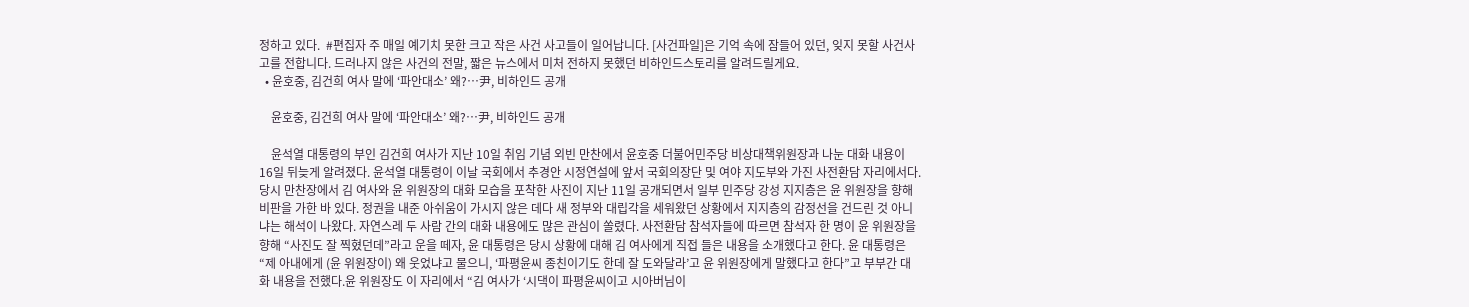정하고 있다.  #편집자 주 매일 예기치 못한 크고 작은 사건 사고들이 일어납니다. [사건파일]은 기억 속에 잠들어 있던, 잊지 못할 사건사고를 전합니다. 드러나지 않은 사건의 전말, 짧은 뉴스에서 미처 전하지 못했던 비하인드스토리를 알려드릴게요.
  • 윤호중, 김건희 여사 말에 ‘파안대소’ 왜?…尹, 비하인드 공개

    윤호중, 김건희 여사 말에 ‘파안대소’ 왜?…尹, 비하인드 공개

    윤석열 대통령의 부인 김건희 여사가 지난 10일 취임 기념 외빈 만찬에서 윤호중 더불어민주당 비상대책위원장과 나눈 대화 내용이 16일 뒤늦게 알려졌다. 윤석열 대통령이 이날 국회에서 추경안 시정연설에 앞서 국회의장단 및 여야 지도부와 가진 사전환담 자리에서다. 당시 만찬장에서 김 여사와 윤 위원장의 대화 모습을 포착한 사진이 지난 11일 공개되면서 일부 민주당 강성 지지층은 윤 위원장을 향해 비판을 가한 바 있다. 정권을 내준 아쉬움이 가시지 않은 데다 새 정부와 대립각을 세워왔던 상황에서 지지층의 감정선을 건드린 것 아니냐는 해석이 나왔다. 자연스레 두 사람 간의 대화 내용에도 많은 관심이 쏠렸다. 사전환담 참석자들에 따르면 참석자 한 명이 윤 위원장을 향해 “사진도 잘 찍혔던데”라고 운을 떼자, 윤 대통령은 당시 상황에 대해 김 여사에게 직접 들은 내용을 소개했다고 한다. 윤 대통령은 “제 아내에게 (윤 위원장이) 왜 웃었냐고 물으니, ‘파평윤씨 종친이기도 한데 잘 도와달라’고 윤 위원장에게 말했다고 한다”고 부부간 대화 내용을 전했다.윤 위원장도 이 자리에서 “김 여사가 ‘시댁이 파평윤씨이고 시아버님이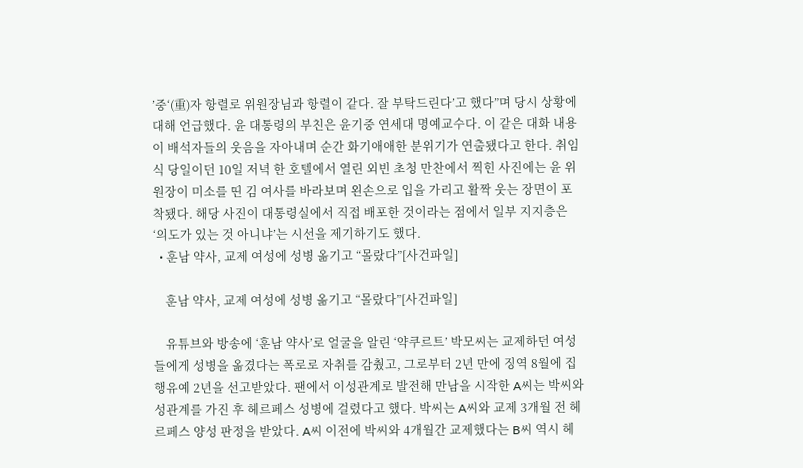’중‘(重)자 항렬로 위원장님과 항렬이 같다. 잘 부탁드린다’고 했다”며 당시 상황에 대해 언급했다. 윤 대통령의 부친은 윤기중 연세대 명예교수다. 이 같은 대화 내용이 배석자들의 웃음을 자아내며 순간 화기애애한 분위기가 연출됐다고 한다. 취임식 당일이던 10일 저녁 한 호텔에서 열린 외빈 초청 만찬에서 찍힌 사진에는 윤 위원장이 미소를 띤 김 여사를 바라보며 왼손으로 입을 가리고 활짝 웃는 장면이 포착됐다. 해당 사진이 대통령실에서 직접 배포한 것이라는 점에서 일부 지지층은 ‘의도가 있는 것 아니냐’는 시선을 제기하기도 했다.
  • 훈남 약사, 교제 여성에 성병 옮기고 “몰랐다”[사건파일]

    훈남 약사, 교제 여성에 성병 옮기고 “몰랐다”[사건파일]

    유튜브와 방송에 ‘훈남 약사’로 얼굴을 알린 ‘약쿠르트’ 박모씨는 교제하던 여성들에게 성병을 옮겼다는 폭로로 자취를 감췄고, 그로부터 2년 만에 징역 8월에 집행유예 2년을 선고받았다. 팬에서 이성관계로 발전해 만남을 시작한 A씨는 박씨와 성관계를 가진 후 헤르페스 성병에 걸렸다고 했다. 박씨는 A씨와 교제 3개월 전 헤르페스 양성 판정을 받았다. A씨 이전에 박씨와 4개월간 교제했다는 B씨 역시 헤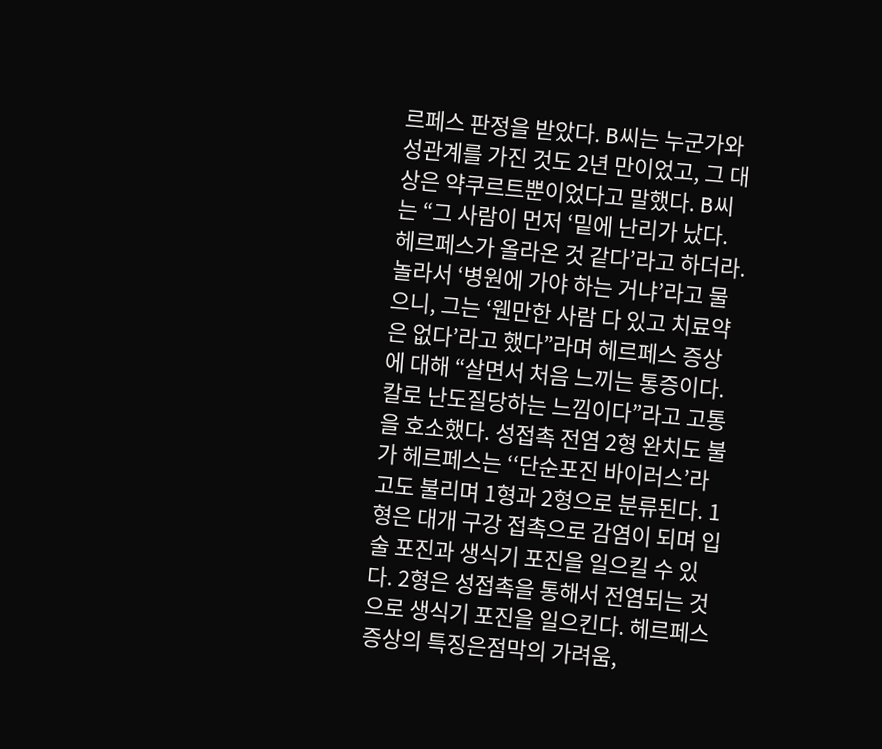르페스 판정을 받았다. B씨는 누군가와 성관계를 가진 것도 2년 만이었고, 그 대상은 약쿠르트뿐이었다고 말했다. B씨는 “그 사람이 먼저 ‘밑에 난리가 났다. 헤르페스가 올라온 것 같다’라고 하더라. 놀라서 ‘병원에 가야 하는 거냐’라고 물으니, 그는 ‘웬만한 사람 다 있고 치료약은 없다’라고 했다”라며 헤르페스 증상에 대해 “살면서 처음 느끼는 통증이다. 칼로 난도질당하는 느낌이다”라고 고통을 호소했다. 성접촉 전염 2형 완치도 불가 헤르페스는 ‘‘단순포진 바이러스’라고도 불리며 1형과 2형으로 분류된다. 1형은 대개 구강 접촉으로 감염이 되며 입술 포진과 생식기 포진을 일으킬 수 있다. 2형은 성접촉을 통해서 전염되는 것으로 생식기 포진을 일으킨다. 헤르페스 증상의 특징은점막의 가려움,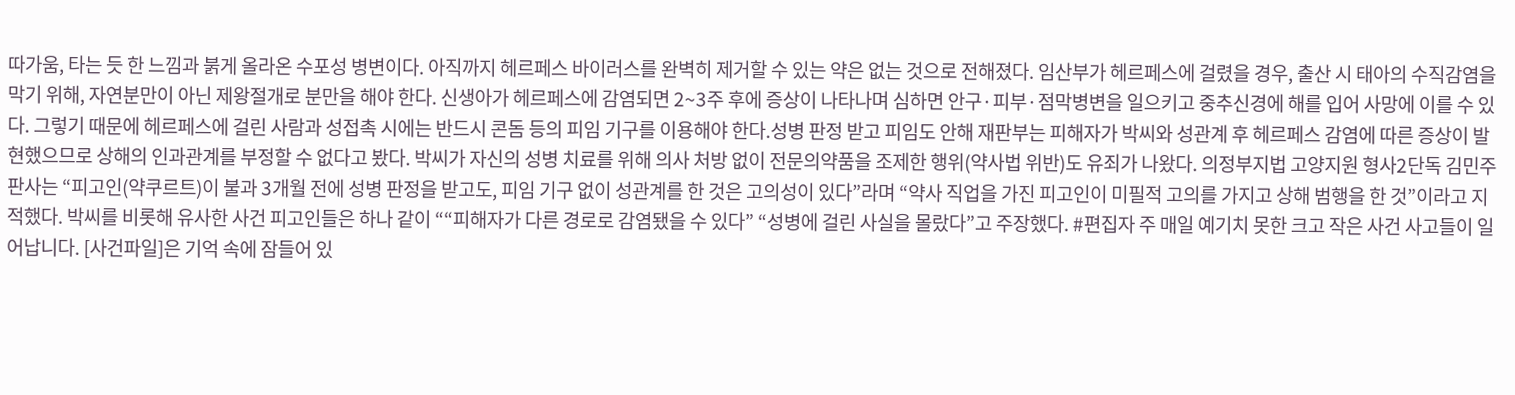따가움, 타는 듯 한 느낌과 붉게 올라온 수포성 병변이다. 아직까지 헤르페스 바이러스를 완벽히 제거할 수 있는 약은 없는 것으로 전해졌다. 임산부가 헤르페스에 걸렸을 경우, 출산 시 태아의 수직감염을 막기 위해, 자연분만이 아닌 제왕절개로 분만을 해야 한다. 신생아가 헤르페스에 감염되면 2~3주 후에 증상이 나타나며 심하면 안구·피부·점막병변을 일으키고 중추신경에 해를 입어 사망에 이를 수 있다. 그렇기 때문에 헤르페스에 걸린 사람과 성접촉 시에는 반드시 콘돔 등의 피임 기구를 이용해야 한다.성병 판정 받고 피임도 안해 재판부는 피해자가 박씨와 성관계 후 헤르페스 감염에 따른 증상이 발현했으므로 상해의 인과관계를 부정할 수 없다고 봤다. 박씨가 자신의 성병 치료를 위해 의사 처방 없이 전문의약품을 조제한 행위(약사법 위반)도 유죄가 나왔다. 의정부지법 고양지원 형사2단독 김민주 판사는 “피고인(약쿠르트)이 불과 3개월 전에 성병 판정을 받고도, 피임 기구 없이 성관계를 한 것은 고의성이 있다”라며 “약사 직업을 가진 피고인이 미필적 고의를 가지고 상해 범행을 한 것”이라고 지적했다. 박씨를 비롯해 유사한 사건 피고인들은 하나 같이 ““피해자가 다른 경로로 감염됐을 수 있다” “성병에 걸린 사실을 몰랐다”고 주장했다. #편집자 주 매일 예기치 못한 크고 작은 사건 사고들이 일어납니다. [사건파일]은 기억 속에 잠들어 있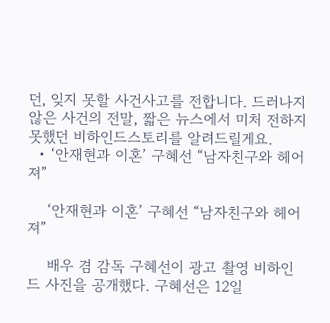던, 잊지 못할 사건사고를 전합니다. 드러나지 않은 사건의 전말, 짧은 뉴스에서 미처 전하지 못했던 비하인드스토리를 알려드릴게요.
  • ‘안재현과 이혼’ 구혜선 “남자친구와 헤어져”

    ‘안재현과 이혼’ 구혜선 “남자친구와 헤어져”

    배우 겸 감독 구혜선이 광고 촬영 비하인드 사진을 공개했다. 구혜선은 12일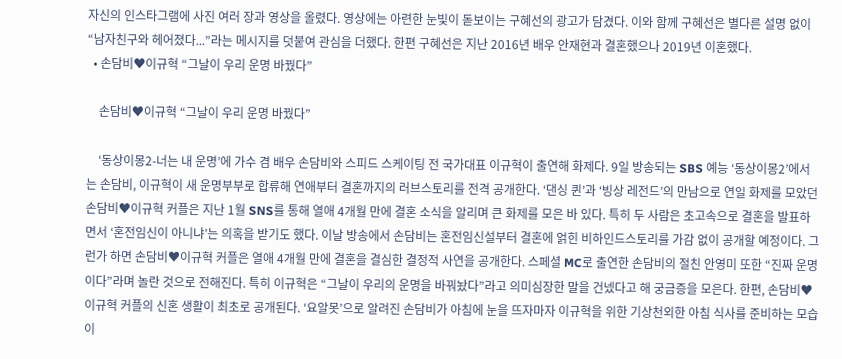자신의 인스타그램에 사진 여러 장과 영상을 올렸다. 영상에는 아련한 눈빛이 돋보이는 구혜선의 광고가 담겼다. 이와 함께 구혜선은 별다른 설명 없이 “남자친구와 헤어졌다...”라는 메시지를 덧붙여 관심을 더했다. 한편 구혜선은 지난 2016년 배우 안재현과 결혼했으나 2019년 이혼했다.
  • 손담비♥이규혁 “그날이 우리 운명 바꿨다”

    손담비♥이규혁 “그날이 우리 운명 바꿨다”

    ‘동상이몽2-너는 내 운명’에 가수 겸 배우 손담비와 스피드 스케이팅 전 국가대표 이규혁이 출연해 화제다. 9일 방송되는 SBS 예능 ‘동상이몽2’에서는 손담비, 이규혁이 새 운명부부로 합류해 연애부터 결혼까지의 러브스토리를 전격 공개한다. ‘댄싱 퀸’과 ‘빙상 레전드’의 만남으로 연일 화제를 모았던 손담비♥이규혁 커플은 지난 1월 SNS를 통해 열애 4개월 만에 결혼 소식을 알리며 큰 화제를 모은 바 있다. 특히 두 사람은 초고속으로 결혼을 발표하면서 ‘혼전임신이 아니냐’는 의혹을 받기도 했다. 이날 방송에서 손담비는 혼전임신설부터 결혼에 얽힌 비하인드스토리를 가감 없이 공개할 예정이다. 그런가 하면 손담비♥이규혁 커플은 열애 4개월 만에 결혼을 결심한 결정적 사연을 공개한다. 스페셜 MC로 출연한 손담비의 절친 안영미 또한 “진짜 운명이다”라며 놀란 것으로 전해진다. 특히 이규혁은 “그날이 우리의 운명을 바꿔놨다”라고 의미심장한 말을 건넸다고 해 궁금증을 모은다. 한편, 손담비♥이규혁 커플의 신혼 생활이 최초로 공개된다. ‘요알못’으로 알려진 손담비가 아침에 눈을 뜨자마자 이규혁을 위한 기상천외한 아침 식사를 준비하는 모습이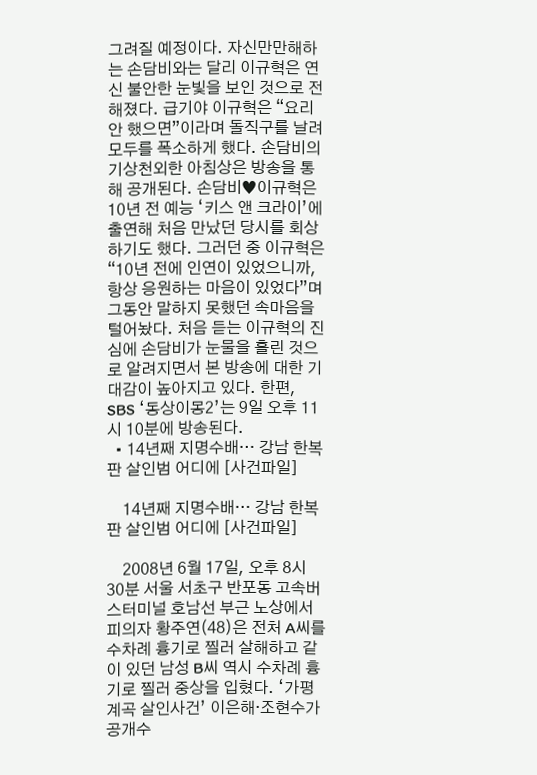그려질 예정이다. 자신만만해하는 손담비와는 달리 이규혁은 연신 불안한 눈빛을 보인 것으로 전해졌다. 급기야 이규혁은 “요리 안 했으면”이라며 돌직구를 날려 모두를 폭소하게 했다. 손담비의 기상천외한 아침상은 방송을 통해 공개된다. 손담비♥이규혁은 10년 전 예능 ‘키스 앤 크라이’에 출연해 처음 만났던 당시를 회상하기도 했다. 그러던 중 이규혁은 “10년 전에 인연이 있었으니까, 항상 응원하는 마음이 있었다”며 그동안 말하지 못했던 속마음을 털어놨다. 처음 듣는 이규혁의 진심에 손담비가 눈물을 흘린 것으로 알려지면서 본 방송에 대한 기대감이 높아지고 있다. 한편, SBS ‘동상이몽2’는 9일 오후 11시 10분에 방송된다.
  • 14년째 지명수배… 강남 한복판 살인범 어디에 [사건파일]

    14년째 지명수배… 강남 한복판 살인범 어디에 [사건파일]

    2008년 6월 17일, 오후 8시 30분 서울 서초구 반포동 고속버스터미널 호남선 부근 노상에서 피의자 황주연(48)은 전처 A씨를 수차례 흉기로 찔러 살해하고 같이 있던 남성 B씨 역시 수차례 흉기로 찔러 중상을 입혔다. ‘가평 계곡 살인사건’ 이은해·조현수가 공개수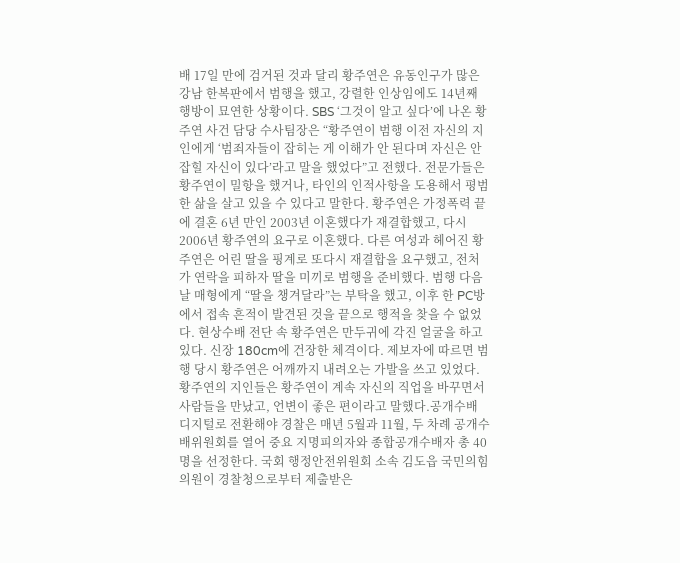배 17일 만에 검거된 것과 달리 황주연은 유동인구가 많은 강남 한복판에서 범행을 했고, 강렬한 인상임에도 14년째 행방이 묘연한 상황이다. SBS ‘그것이 알고 싶다’에 나온 황주연 사건 담당 수사팀장은 “황주연이 범행 이전 자신의 지인에게 ‘범죄자들이 잡히는 게 이해가 안 된다며 자신은 안 잡힐 자신이 있다’라고 말을 했었다”고 전했다. 전문가들은 황주연이 밀항을 했거나, 타인의 인적사항을 도용해서 평범한 삶을 살고 있을 수 있다고 말한다. 황주연은 가정폭력 끝에 결혼 6년 만인 2003년 이혼했다가 재결합했고, 다시 2006년 황주연의 요구로 이혼했다. 다른 여성과 헤어진 황주연은 어린 딸을 핑계로 또다시 재결합을 요구했고, 전처가 연락을 피하자 딸을 미끼로 범행을 준비했다. 범행 다음날 매형에게 “딸을 챙겨달라”는 부탁을 했고, 이후 한 PC방에서 접속 흔적이 발견된 것을 끝으로 행적을 찾을 수 없었다. 현상수배 전단 속 황주연은 만두귀에 각진 얼굴을 하고 있다. 신장 180cm에 건장한 체격이다. 제보자에 따르면 범행 당시 황주연은 어깨까지 내려오는 가발을 쓰고 있었다. 황주연의 지인들은 황주연이 계속 자신의 직업을 바꾸면서 사람들을 만났고, 언변이 좋은 편이라고 말했다.공개수배 디지털로 전환해야 경찰은 매년 5월과 11월, 두 차례 공개수배위원회를 열어 중요 지명피의자와 종합공개수배자 총 40명을 선정한다. 국회 행정안전위원회 소속 김도읍 국민의힘 의원이 경찰청으로부터 제출받은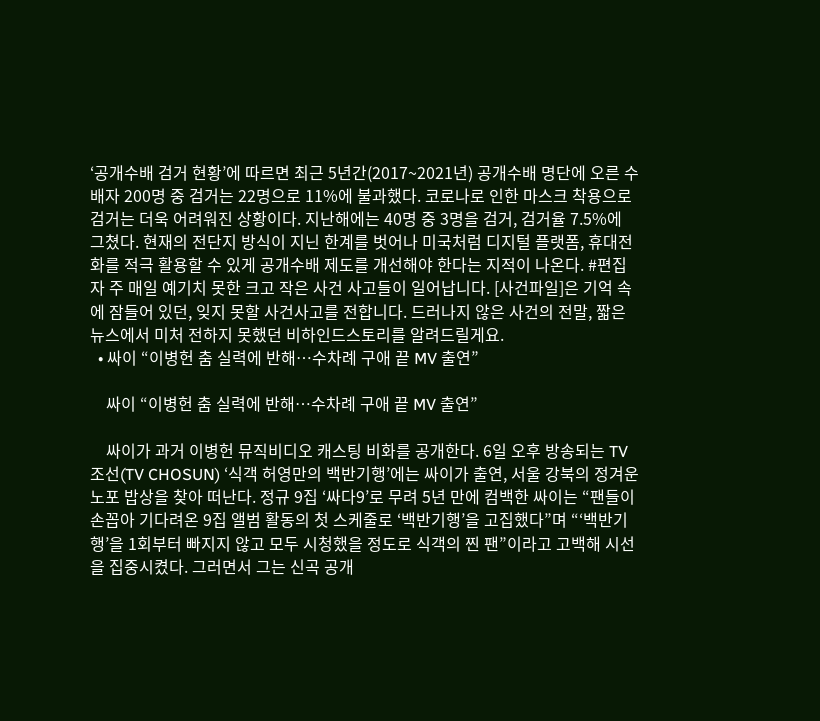‘공개수배 검거 현황’에 따르면 최근 5년간(2017~2021년) 공개수배 명단에 오른 수배자 200명 중 검거는 22명으로 11%에 불과했다. 코로나로 인한 마스크 착용으로 검거는 더욱 어려워진 상황이다. 지난해에는 40명 중 3명을 검거, 검거율 7.5%에 그쳤다. 현재의 전단지 방식이 지닌 한계를 벗어나 미국처럼 디지털 플랫폼, 휴대전화를 적극 활용할 수 있게 공개수배 제도를 개선해야 한다는 지적이 나온다. #편집자 주 매일 예기치 못한 크고 작은 사건 사고들이 일어납니다. [사건파일]은 기억 속에 잠들어 있던, 잊지 못할 사건사고를 전합니다. 드러나지 않은 사건의 전말, 짧은 뉴스에서 미처 전하지 못했던 비하인드스토리를 알려드릴게요.
  • 싸이 “이병헌 춤 실력에 반해…수차례 구애 끝 MV 출연”

    싸이 “이병헌 춤 실력에 반해…수차례 구애 끝 MV 출연”

    싸이가 과거 이병헌 뮤직비디오 캐스팅 비화를 공개한다. 6일 오후 방송되는 TV조선(TV CHOSUN) ‘식객 허영만의 백반기행’에는 싸이가 출연, 서울 강북의 정겨운 노포 밥상을 찾아 떠난다. 정규 9집 ‘싸다9’로 무려 5년 만에 컴백한 싸이는 “팬들이 손꼽아 기다려온 9집 앨범 활동의 첫 스케줄로 ‘백반기행’을 고집했다”며 “‘백반기행’을 1회부터 빠지지 않고 모두 시청했을 정도로 식객의 찐 팬”이라고 고백해 시선을 집중시켰다. 그러면서 그는 신곡 공개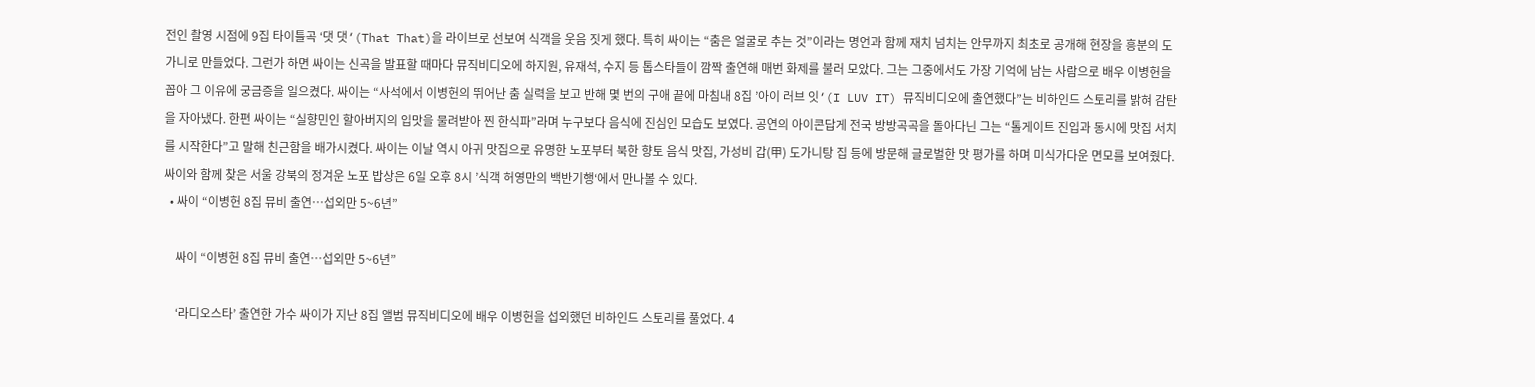전인 촬영 시점에 9집 타이틀곡 ‘댓 댓‘(That That)을 라이브로 선보여 식객을 웃음 짓게 했다. 특히 싸이는 “춤은 얼굴로 추는 것”이라는 명언과 함께 재치 넘치는 안무까지 최초로 공개해 현장을 흥분의 도가니로 만들었다. 그런가 하면 싸이는 신곡을 발표할 때마다 뮤직비디오에 하지원, 유재석, 수지 등 톱스타들이 깜짝 출연해 매번 화제를 불러 모았다. 그는 그중에서도 가장 기억에 남는 사람으로 배우 이병헌을 꼽아 그 이유에 궁금증을 일으켰다. 싸이는 “사석에서 이병헌의 뛰어난 춤 실력을 보고 반해 몇 번의 구애 끝에 마침내 8집 ’아이 러브 잇‘(I LUV IT) 뮤직비디오에 출연했다”는 비하인드 스토리를 밝혀 감탄을 자아냈다. 한편 싸이는 “실향민인 할아버지의 입맛을 물려받아 찐 한식파”라며 누구보다 음식에 진심인 모습도 보였다. 공연의 아이콘답게 전국 방방곡곡을 돌아다닌 그는 “톨게이트 진입과 동시에 맛집 서치를 시작한다”고 말해 친근함을 배가시켰다. 싸이는 이날 역시 아귀 맛집으로 유명한 노포부터 북한 향토 음식 맛집, 가성비 갑(甲) 도가니탕 집 등에 방문해 글로벌한 맛 평가를 하며 미식가다운 면모를 보여줬다. 싸이와 함께 찾은 서울 강북의 정겨운 노포 밥상은 6일 오후 8시 ’식객 허영만의 백반기행‘에서 만나볼 수 있다.
  • 싸이 “이병헌 8집 뮤비 출연…섭외만 5~6년”

    싸이 “이병헌 8집 뮤비 출연…섭외만 5~6년”

    ‘라디오스타’ 출연한 가수 싸이가 지난 8집 앨범 뮤직비디오에 배우 이병헌을 섭외했던 비하인드 스토리를 풀었다. 4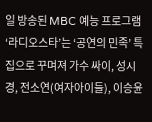일 방송된 MBC 예능 프로그램 ‘라디오스타’는 ‘공연의 민족’ 특집으로 꾸며져 가수 싸이, 성시경, 전소연(여자아이들), 이승윤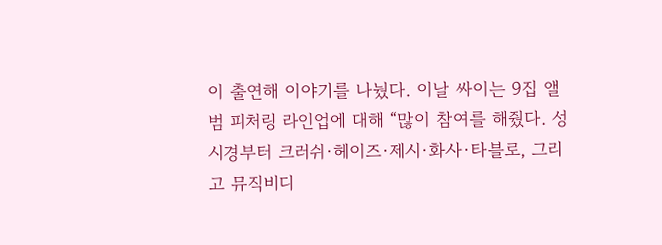이 출연해 이야기를 나눴다. 이날 싸이는 9집 앨범 피처링 라인업에 대해 “많이 참여를 해줬다. 성시경부터 크러쉬·헤이즈·제시·화사·타블로, 그리고 뮤직비디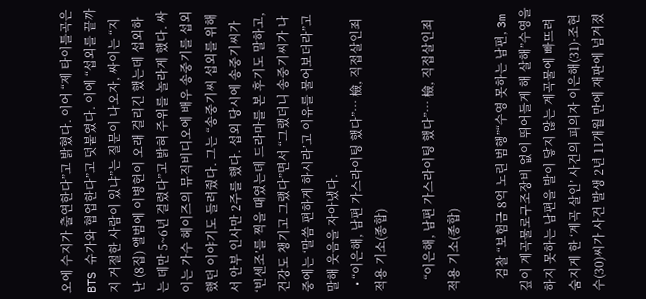오에 수지가 출연한다”고 밝혔다. 이어 “제 타이틀곡은 BTS 슈가와 협업한다”고 덧붙였다. 이에 “섭외를 끝까지 거절한 사람이 있냐”는 질문이 나오자, 싸이는 “지난 (8집) 앨범에 이병헌이 오래 걸리긴 했는데 섭외하는 데만 5~6년 걸렸다”고 밝혀 주위를 놀라게 했다. 싸이는 가수 헤이즈의 뮤직비디오에 배우 송중기를 섭외했던 이야기도 들려줬다. 그는 “송중기씨 섭외를 위해서 안부 인사만 2주를 했다. 섭외 당시에 송중기씨가 ‘빈센조’를 찍을 때였는데 드라마를 본 후기도 말하고, 건강도 챙기고 그랬다”면서 “그랬더니 송중기씨가 나중에는 ‘말씀 편하게 하시라’고 이유를 물어보더라”고 말해 웃음을 자아냈다.
  • “이은해, 남편 가스라이팅 했다”… 檢, 직접살인죄 적용 기소(종합)

    “이은해, 남편 가스라이팅 했다”… 檢, 직접살인죄 적용 기소(종합)

    검찰 “보험금 8억 노린 범행”“수영 못하는 남편, 3m 깊이 계곡물로구조장비 없이 뛰어들게 해 살해”수영을 하지 못하는 남편을 발이 닿지 않는 계곡물에 빠뜨려 숨지게 한 ‘계곡 살인’ 사건의 피의자 이은해(31)·조현수(30)씨가 사건 발생 2년 11개월 만에 재판에 넘겨졌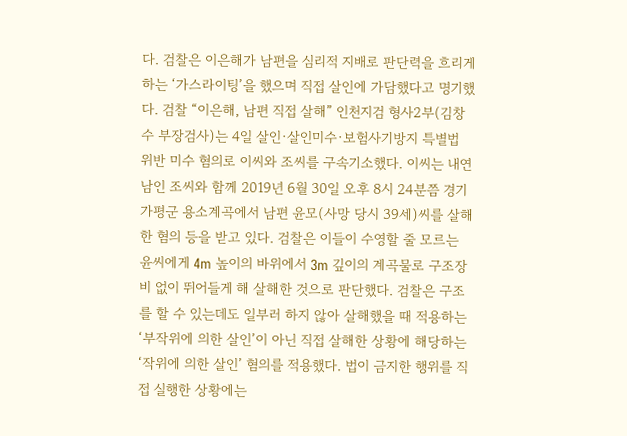다. 검찰은 이은해가 남편을 심리적 지배로 판단력을 흐리게 하는 ‘가스라이팅’을 했으며 직접 살인에 가담했다고 명기했다. 검찰 “이은해, 남편 직접 살해” 인천지검 형사2부(김창수 부장검사)는 4일 살인·살인미수·보험사기방지 특별법 위반 미수 혐의로 이씨와 조씨를 구속기소했다. 이씨는 내연남인 조씨와 함께 2019년 6월 30일 오후 8시 24분쯤 경기 가평군 용소계곡에서 남편 윤모(사망 당시 39세)씨를 살해한 혐의 등을 받고 있다. 검찰은 이들이 수영할 줄 모르는 윤씨에게 4m 높이의 바위에서 3m 깊이의 계곡물로 구조장비 없이 뛰어들게 해 살해한 것으로 판단했다. 검찰은 구조를 할 수 있는데도 일부러 하지 않아 살해했을 때 적용하는 ‘부작위에 의한 살인’이 아닌 직접 살해한 상황에 해당하는 ‘작위에 의한 살인’ 혐의를 적용했다. 법이 금지한 행위를 직접 실행한 상황에는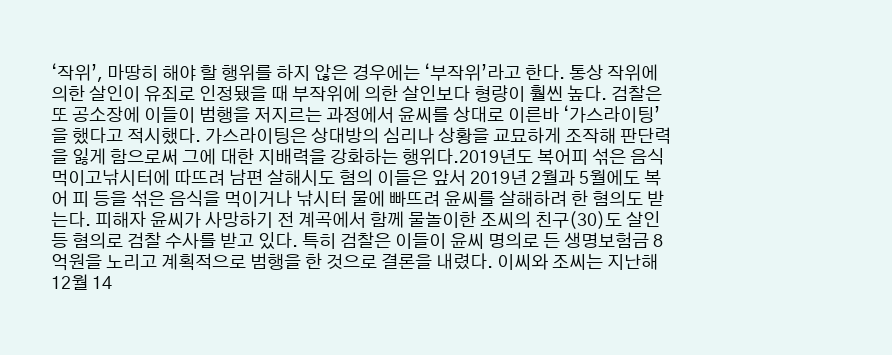‘작위’, 마땅히 해야 할 행위를 하지 않은 경우에는 ‘부작위’라고 한다. 통상 작위에 의한 살인이 유죄로 인정됐을 때 부작위에 의한 살인보다 형량이 훨씬 높다. 검찰은 또 공소장에 이들이 범행을 저지르는 과정에서 윤씨를 상대로 이른바 ‘가스라이팅’을 했다고 적시했다. 가스라이팅은 상대방의 심리나 상황을 교묘하게 조작해 판단력을 잃게 함으로써 그에 대한 지배력을 강화하는 행위다.2019년도 복어피 섞은 음식 먹이고낚시터에 따뜨려 남편 살해시도 혐의 이들은 앞서 2019년 2월과 5월에도 복어 피 등을 섞은 음식을 먹이거나 낚시터 물에 빠뜨려 윤씨를 살해하려 한 혐의도 받는다. 피해자 윤씨가 사망하기 전 계곡에서 함께 물놀이한 조씨의 친구(30)도 살인 등 혐의로 검찰 수사를 받고 있다. 특히 검찰은 이들이 윤씨 명의로 든 생명보험금 8억원을 노리고 계획적으로 범행을 한 것으로 결론을 내렸다. 이씨와 조씨는 지난해 12월 14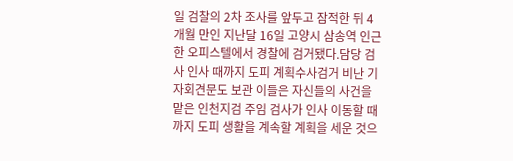일 검찰의 2차 조사를 앞두고 잠적한 뒤 4개월 만인 지난달 16일 고양시 삼송역 인근 한 오피스텔에서 경찰에 검거됐다.담당 검사 인사 때까지 도피 계획수사검거 비난 기자회견문도 보관 이들은 자신들의 사건을 맡은 인천지검 주임 검사가 인사 이동할 때까지 도피 생활을 계속할 계획을 세운 것으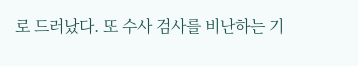로 드러났다. 또 수사 검사를 비난하는 기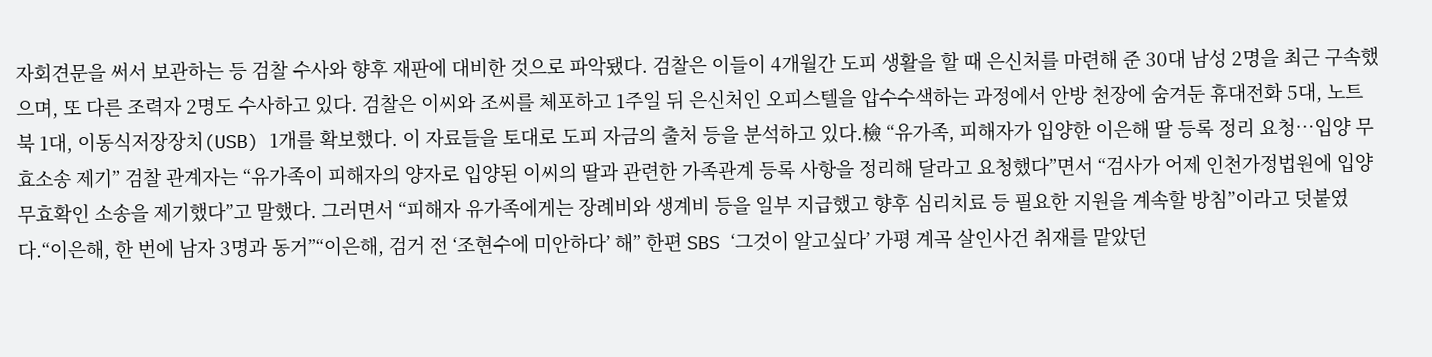자회견문을 써서 보관하는 등 검찰 수사와 향후 재판에 대비한 것으로 파악됐다. 검찰은 이들이 4개월간 도피 생활을 할 때 은신처를 마련해 준 30대 남성 2명을 최근 구속했으며, 또 다른 조력자 2명도 수사하고 있다. 검찰은 이씨와 조씨를 체포하고 1주일 뒤 은신처인 오피스텔을 압수수색하는 과정에서 안방 천장에 숨겨둔 휴대전화 5대, 노트북 1대, 이동식저장장치(USB) 1개를 확보했다. 이 자료들을 토대로 도피 자금의 출처 등을 분석하고 있다.檢 “유가족, 피해자가 입양한 이은해 딸 등록 정리 요청…입양 무효소송 제기” 검찰 관계자는 “유가족이 피해자의 양자로 입양된 이씨의 딸과 관련한 가족관계 등록 사항을 정리해 달라고 요청했다”면서 “검사가 어제 인천가정법원에 입양 무효확인 소송을 제기했다”고 말했다. 그러면서 “피해자 유가족에게는 장례비와 생계비 등을 일부 지급했고 향후 심리치료 등 필요한 지원을 계속할 방침”이라고 덧붙였다.“이은해, 한 번에 남자 3명과 동거”“이은해, 검거 전 ‘조현수에 미안하다’ 해” 한편 SBS ‘그것이 알고싶다’ 가평 계곡 살인사건 취재를 맡았던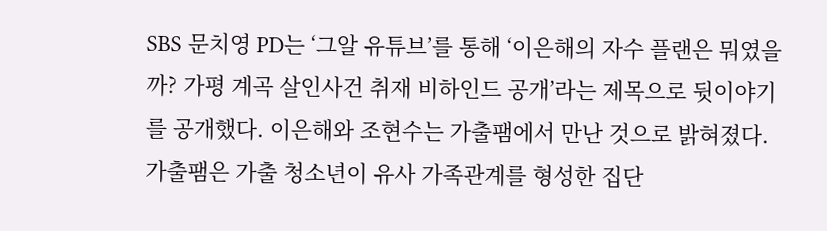SBS 문치영 PD는 ‘그알 유튜브’를 통해 ‘이은해의 자수 플랜은 뭐였을까? 가평 계곡 살인사건 취재 비하인드 공개’라는 제목으로 뒷이야기를 공개했다. 이은해와 조현수는 가출팸에서 만난 것으로 밝혀졌다. 가출팸은 가출 청소년이 유사 가족관계를 형성한 집단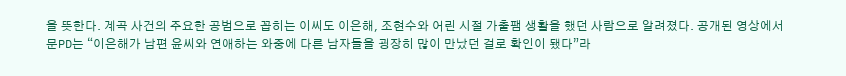을 뜻한다. 계곡 사건의 주요한 공범으로 꼽히는 이씨도 이은해, 조현수와 어린 시절 가출팸 생활을 했던 사람으로 알려졌다. 공개된 영상에서 문PD는 “이은해가 남편 윤씨와 연애하는 와중에 다른 남자들을 굉장히 많이 만났던 걸로 확인이 됐다”라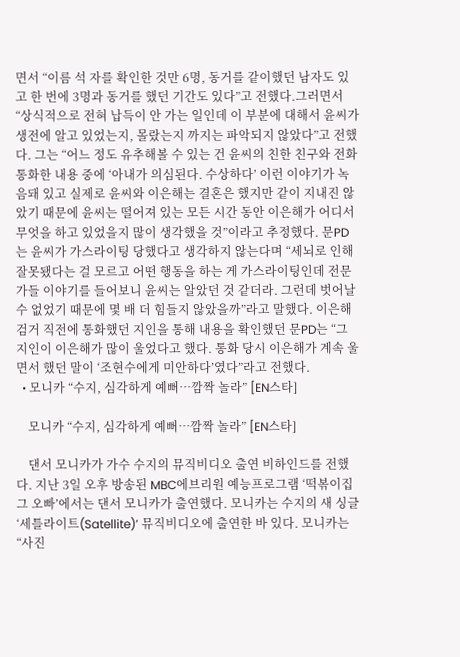면서 “이름 석 자를 확인한 것만 6명, 동거를 같이했던 남자도 있고 한 번에 3명과 동거를 했던 기간도 있다”고 전했다.그러면서 “상식적으로 전혀 납득이 안 가는 일인데 이 부분에 대해서 윤씨가 생전에 알고 있었는지, 몰랐는지 까지는 파악되지 않았다”고 전했다. 그는 “어느 정도 유추해볼 수 있는 건 윤씨의 친한 친구와 전화통화한 내용 중에 ‘아내가 의심된다. 수상하다’ 이런 이야기가 녹음돼 있고 실제로 윤씨와 이은해는 결혼은 했지만 같이 지내진 않았기 때문에 윤씨는 떨어져 있는 모든 시간 동안 이은해가 어디서 무엇을 하고 있었을지 많이 생각했을 것”이라고 추정했다. 문PD는 윤씨가 가스라이팅 당했다고 생각하지 않는다며 “세뇌로 인해 잘못됐다는 걸 모르고 어떤 행동을 하는 게 가스라이팅인데 전문가들 이야기를 들어보니 윤씨는 알았던 것 같더라. 그런데 벗어날 수 없었기 때문에 몇 배 더 힘들지 않았을까”라고 말했다. 이은해 검거 직전에 통화했던 지인을 통해 내용을 확인했던 문PD는 “그 지인이 이은해가 많이 울었다고 했다. 통화 당시 이은해가 계속 울면서 했던 말이 ‘조현수에게 미안하다’였다”라고 전했다.
  • 모니카 “수지, 심각하게 예뻐…깜짝 놀라” [EN스타]

    모니카 “수지, 심각하게 예뻐…깜짝 놀라” [EN스타]

    댄서 모니카가 가수 수지의 뮤직비디오 출연 비하인드를 전했다. 지난 3일 오후 방송된 MBC에브리원 예능프로그램 ‘떡볶이집 그 오빠’에서는 댄서 모니카가 출연했다. 모니카는 수지의 새 싱글 ‘세틀라이트(Satellite)’ 뮤직비디오에 출연한 바 있다. 모니카는 “사진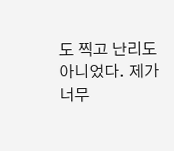도 찍고 난리도 아니었다. 제가 너무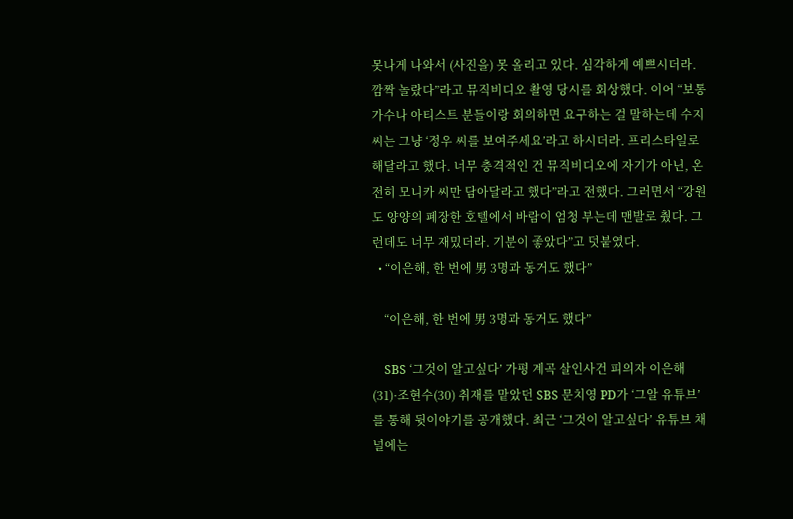못나게 나와서 (사진을) 못 올리고 있다. 심각하게 예쁘시더라. 깜짝 놀랐다”라고 뮤직비디오 촬영 당시를 회상했다. 이어 “보통 가수나 아티스트 분들이랑 회의하면 요구하는 걸 말하는데 수지 씨는 그냥 ‘정우 씨를 보여주세요’라고 하시더라. 프리스타일로 해달라고 했다. 너무 충격적인 건 뮤직비디오에 자기가 아닌, 온전히 모니카 씨만 담아달라고 했다”라고 전했다. 그러면서 “강원도 양양의 폐장한 호텔에서 바람이 엄청 부는데 맨발로 췄다. 그런데도 너무 재밌더라. 기분이 좋았다”고 덧붙였다.
  • “이은해, 한 번에 男 3명과 동거도 했다”

    “이은해, 한 번에 男 3명과 동거도 했다”

    SBS ‘그것이 알고싶다’ 가평 계곡 살인사건 피의자 이은해(31)·조현수(30) 취재를 맡았던 SBS 문치영 PD가 ‘그알 유튜브’를 통해 뒷이야기를 공개했다. 최근 ‘그것이 알고싶다’ 유튜브 채널에는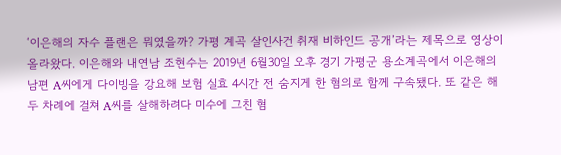‘이은해의 자수 플랜은 뭐였을까? 가평 계곡 살인사건 취재 비하인드 공개’라는 제목으로 영상이 올라왔다. 이은해와 내연남 조현수는 2019년 6월30일 오후 경기 가평군 용소계곡에서 이은해의 남편 A씨에게 다이빙을 강요해 보험 실효 4시간 전 숨지게 한 혐의로 함께 구속됐다. 또 같은 해 두 차례에 걸쳐 A씨를 살해하려다 미수에 그친 혐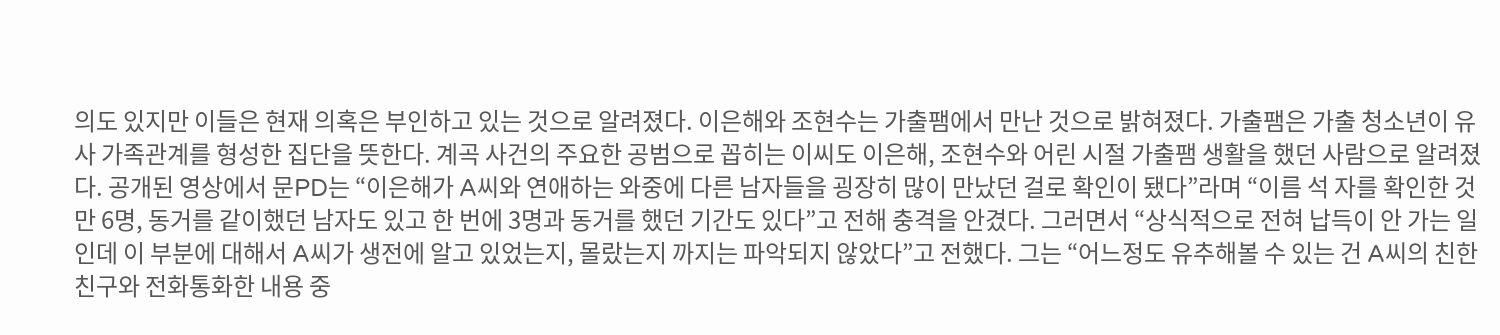의도 있지만 이들은 현재 의혹은 부인하고 있는 것으로 알려졌다. 이은해와 조현수는 가출팸에서 만난 것으로 밝혀졌다. 가출팸은 가출 청소년이 유사 가족관계를 형성한 집단을 뜻한다. 계곡 사건의 주요한 공범으로 꼽히는 이씨도 이은해, 조현수와 어린 시절 가출팸 생활을 했던 사람으로 알려졌다. 공개된 영상에서 문PD는 “이은해가 A씨와 연애하는 와중에 다른 남자들을 굉장히 많이 만났던 걸로 확인이 됐다”라며 “이름 석 자를 확인한 것만 6명, 동거를 같이했던 남자도 있고 한 번에 3명과 동거를 했던 기간도 있다”고 전해 충격을 안겼다. 그러면서 “상식적으로 전혀 납득이 안 가는 일인데 이 부분에 대해서 A씨가 생전에 알고 있었는지, 몰랐는지 까지는 파악되지 않았다”고 전했다. 그는 “어느정도 유추해볼 수 있는 건 A씨의 친한 친구와 전화통화한 내용 중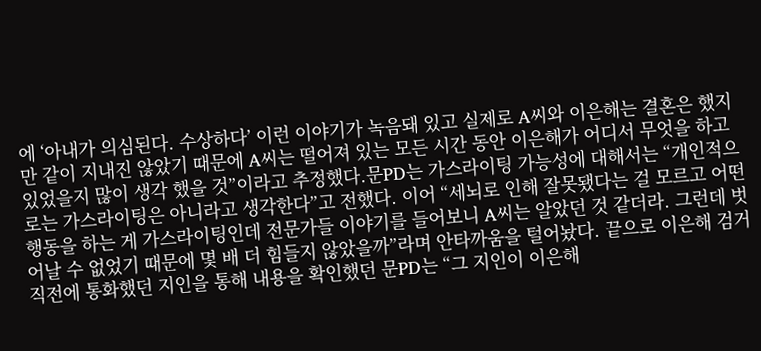에 ‘아내가 의심된다. 수상하다’ 이런 이야기가 녹음돼 있고 실제로 A씨와 이은해는 결혼은 했지만 같이 지내진 않았기 때문에 A씨는 떨어져 있는 모든 시간 동안 이은해가 어디서 무엇을 하고 있었을지 많이 생각 했을 것”이라고 추정했다.문PD는 가스라이팅 가능성에 대해서는 “개인적으로는 가스라이팅은 아니라고 생각한다”고 전했다. 이어 “세뇌로 인해 잘못됐다는 걸 모르고 어떤 행동을 하는 게 가스라이팅인데 전문가들 이야기를 들어보니 A씨는 알았던 것 같더라. 그런데 벗어날 수 없었기 때문에 몇 배 더 힘들지 않았을까”라며 안타까움을 털어놨다. 끝으로 이은해 검거 직전에 통화했던 지인을 통해 내용을 확인했던 문PD는 “그 지인이 이은해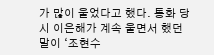가 많이 울었다고 했다. 통화 당시 이은해가 계속 울면서 했던 말이 ‘조현수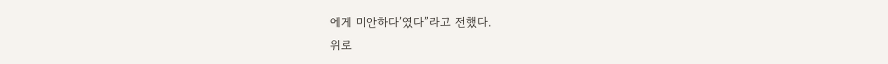에게 미안하다’였다”라고 전했다.
위로